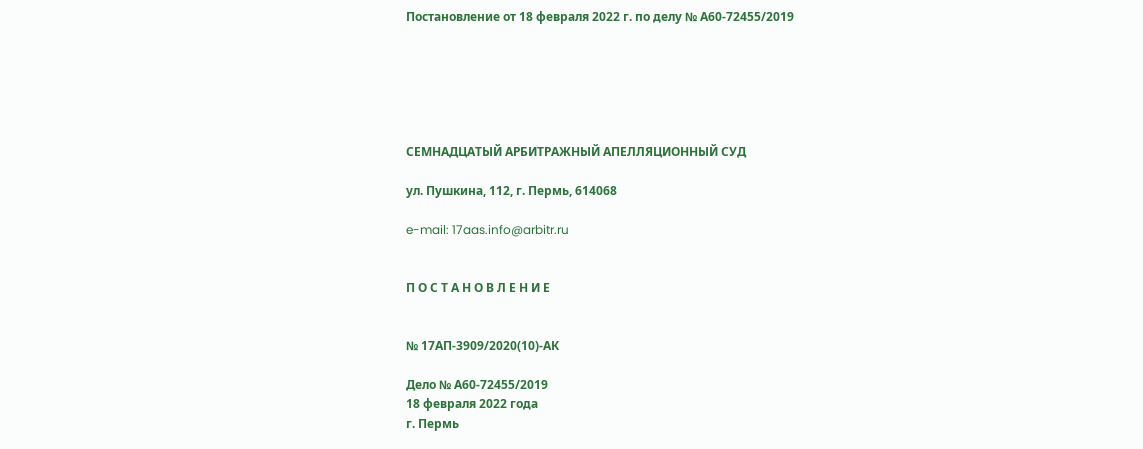Постановление от 18 февраля 2022 г. по делу № А60-72455/2019






СЕМНАДЦАТЫЙ АРБИТРАЖНЫЙ АПЕЛЛЯЦИОННЫЙ СУД

ул. Пушкина, 112, г. Пермь, 614068

e-mail: 17aas.info@arbitr.ru


П О С Т А Н О В Л Е Н И Е


№ 17АП-3909/2020(10)-АК

Дело № А60-72455/2019
18 февраля 2022 года
г. Пермь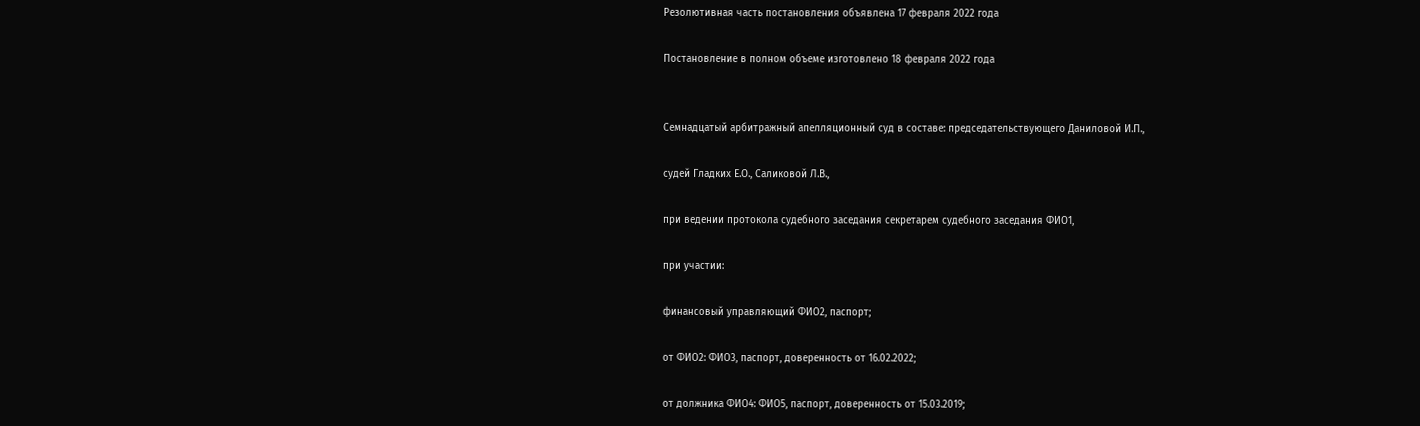Резолютивная часть постановления объявлена 17 февраля 2022 года

Постановление в полном объеме изготовлено 18 февраля 2022 года


Семнадцатый арбитражный апелляционный суд в составе: председательствующего Даниловой И.П.,

судей Гладких Е.О., Саликовой Л.В.,

при ведении протокола судебного заседания секретарем судебного заседания ФИО1,

при участии:

финансовый управляющий ФИО2, паспорт;

от ФИО2: ФИО3, паспорт, доверенность от 16.02.2022;

от должника ФИО4: ФИО5, паспорт, доверенность от 15.03.2019;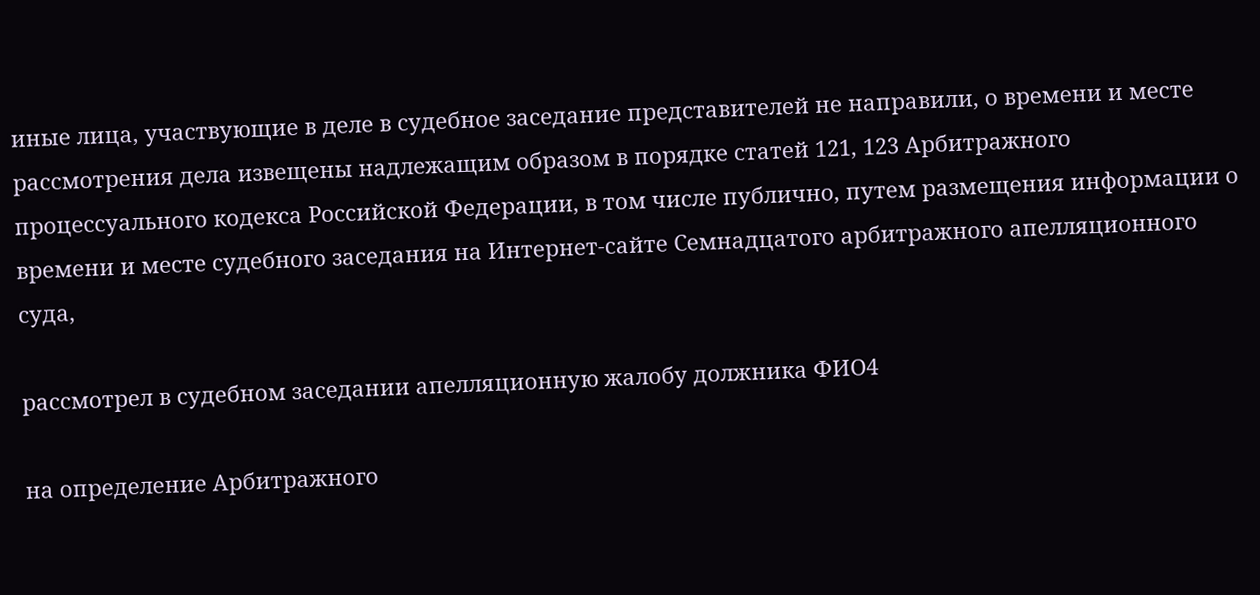иные лица, участвующие в деле в судебное заседание представителей не направили, о времени и месте рассмотрения дела извещены надлежащим образом в порядке статей 121, 123 Арбитражного процессуального кодекса Российской Федерации, в том числе публично, путем размещения информации о времени и месте судебного заседания на Интернет-сайте Семнадцатого арбитражного апелляционного суда,

рассмотрел в судебном заседании апелляционную жалобу должника ФИО4

на определение Арбитражного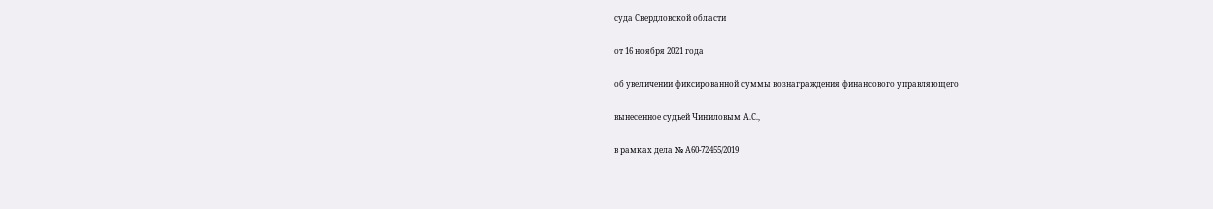суда Свердловской области

от 16 ноября 2021 года

об увеличении фиксированной суммы вознаграждения финансового управляющего

вынесенное судьей Чиниловым А.С.,

в рамках дела № А60-72455/2019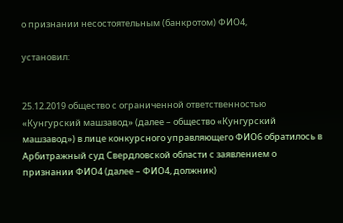о признании несостоятельным (банкротом) ФИО4,

установил:


25.12.2019 общество с ограниченной ответственностью «Кунгурский машзавод» (далее – общество «Кунгурский машзавод») в лице конкурсного управляющего ФИО6 обратилось в Арбитражный суд Свердловской области с заявлением о признании ФИО4 (далее – ФИО4, должник)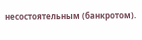несостоятельным (банкротом).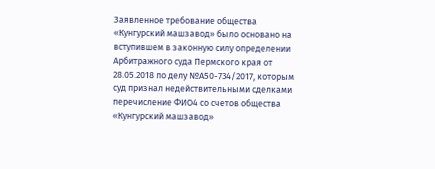Заявленное требование общества «Кунгурский машзавод» было основано на вступившем в законную силу определении Арбитражного суда Пермского края от 28.05.2018 по делу №А50-734/2017, которым суд признал недействительными сделками перечисление ФИО4 со счетов общества «Кунгурский машзавод»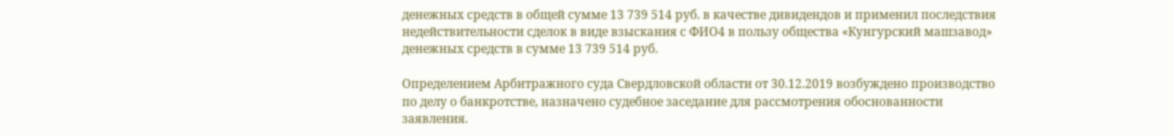денежных средств в общей сумме 13 739 514 руб. в качестве дивидендов и применил последствия недействительности сделок в виде взыскания с ФИО4 в пользу общества «Кунгурский машзавод» денежных средств в сумме 13 739 514 руб.

Определением Арбитражного суда Свердловской области от 30.12.2019 возбуждено производство по делу о банкротстве, назначено судебное заседание для рассмотрения обоснованности заявления.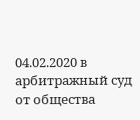04.02.2020 в арбитражный суд от общества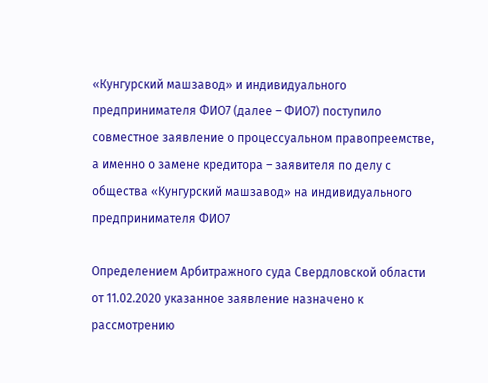«Кунгурский машзавод» и индивидуального предпринимателя ФИО7 (далее – ФИО7) поступило совместное заявление о процессуальном правопреемстве, а именно о замене кредитора – заявителя по делу с общества «Кунгурский машзавод» на индивидуального предпринимателя ФИО7

Определением Арбитражного суда Свердловской области от 11.02.2020 указанное заявление назначено к рассмотрению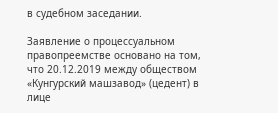в судебном заседании.

Заявление о процессуальном правопреемстве основано на том, что 20.12.2019 между обществом «Кунгурский машзавод» (цедент) в лице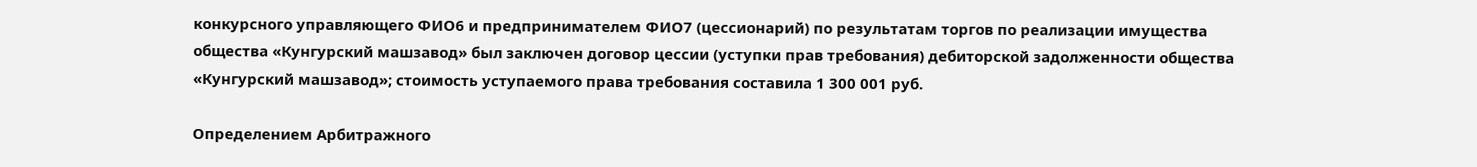конкурсного управляющего ФИО6 и предпринимателем ФИО7 (цессионарий) по результатам торгов по реализации имущества общества «Кунгурский машзавод» был заключен договор цессии (уступки прав требования) дебиторской задолженности общества «Кунгурский машзавод»; стоимость уступаемого права требования составила 1 300 001 руб.

Определением Арбитражного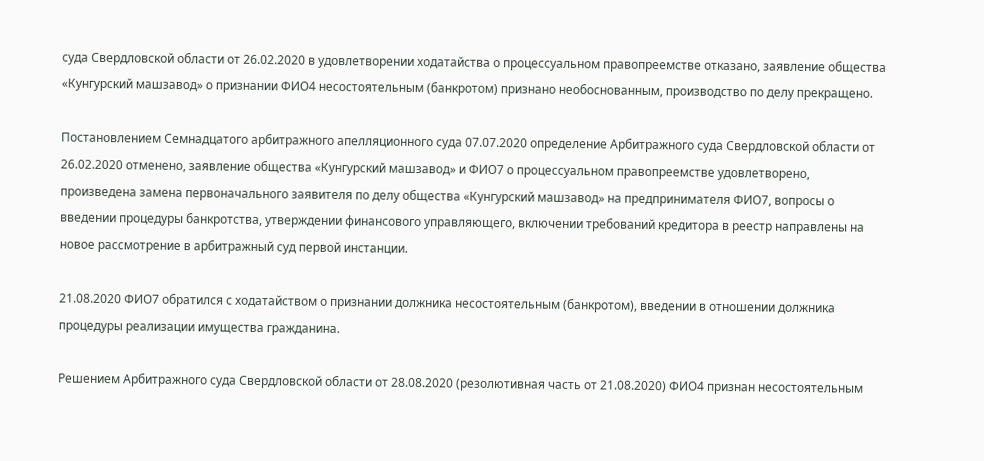суда Свердловской области от 26.02.2020 в удовлетворении ходатайства о процессуальном правопреемстве отказано, заявление общества «Кунгурский машзавод» о признании ФИО4 несостоятельным (банкротом) признано необоснованным, производство по делу прекращено.

Постановлением Семнадцатого арбитражного апелляционного суда 07.07.2020 определение Арбитражного суда Свердловской области от 26.02.2020 отменено, заявление общества «Кунгурский машзавод» и ФИО7 о процессуальном правопреемстве удовлетворено, произведена замена первоначального заявителя по делу общества «Кунгурский машзавод» на предпринимателя ФИО7, вопросы о введении процедуры банкротства, утверждении финансового управляющего, включении требований кредитора в реестр направлены на новое рассмотрение в арбитражный суд первой инстанции.

21.08.2020 ФИО7 обратился с ходатайством о признании должника несостоятельным (банкротом), введении в отношении должника процедуры реализации имущества гражданина.

Решением Арбитражного суда Свердловской области от 28.08.2020 (резолютивная часть от 21.08.2020) ФИО4 признан несостоятельным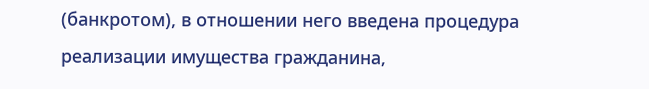(банкротом), в отношении него введена процедура реализации имущества гражданина,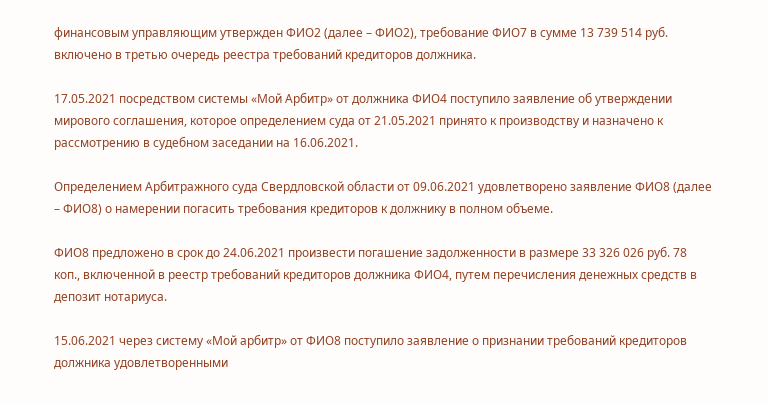финансовым управляющим утвержден ФИО2 (далее – ФИО2), требование ФИО7 в сумме 13 739 514 руб. включено в третью очередь реестра требований кредиторов должника.

17.05.2021 посредством системы «Мой Арбитр» от должника ФИО4 поступило заявление об утверждении мирового соглашения, которое определением суда от 21.05.2021 принято к производству и назначено к рассмотрению в судебном заседании на 16.06.2021.

Определением Арбитражного суда Свердловской области от 09.06.2021 удовлетворено заявление ФИО8 (далее – ФИО8) о намерении погасить требования кредиторов к должнику в полном объеме.

ФИО8 предложено в срок до 24.06.2021 произвести погашение задолженности в размере 33 326 026 руб. 78 коп., включенной в реестр требований кредиторов должника ФИО4, путем перечисления денежных средств в депозит нотариуса.

15.06.2021 через систему «Мой арбитр» от ФИО8 поступило заявление о признании требований кредиторов должника удовлетворенными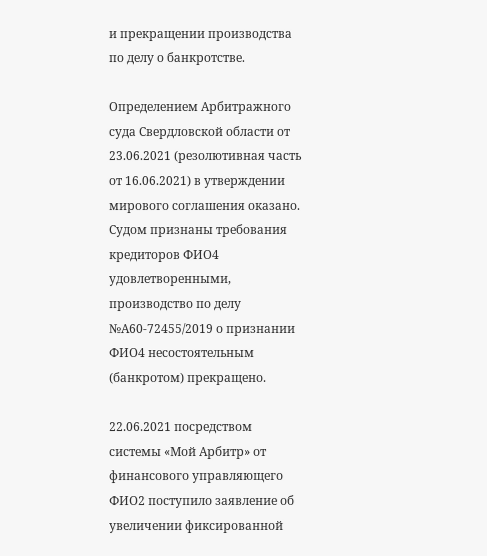и прекращении производства по делу о банкротстве.

Определением Арбитражного суда Свердловской области от 23.06.2021 (резолютивная часть от 16.06.2021) в утверждении мирового соглашения оказано. Судом признаны требования кредиторов ФИО4 удовлетворенными, производство по делу №А60-72455/2019 о признании ФИО4 несостоятельным (банкротом) прекращено.

22.06.2021 посредством системы «Мой Арбитр» от финансового управляющего ФИО2 поступило заявление об увеличении фиксированной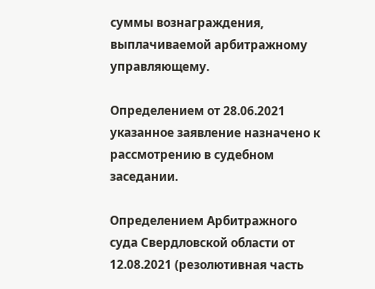суммы вознаграждения, выплачиваемой арбитражному управляющему.

Определением от 28.06.2021 указанное заявление назначено к рассмотрению в судебном заседании.

Определением Арбитражного суда Свердловской области от 12.08.2021 (резолютивная часть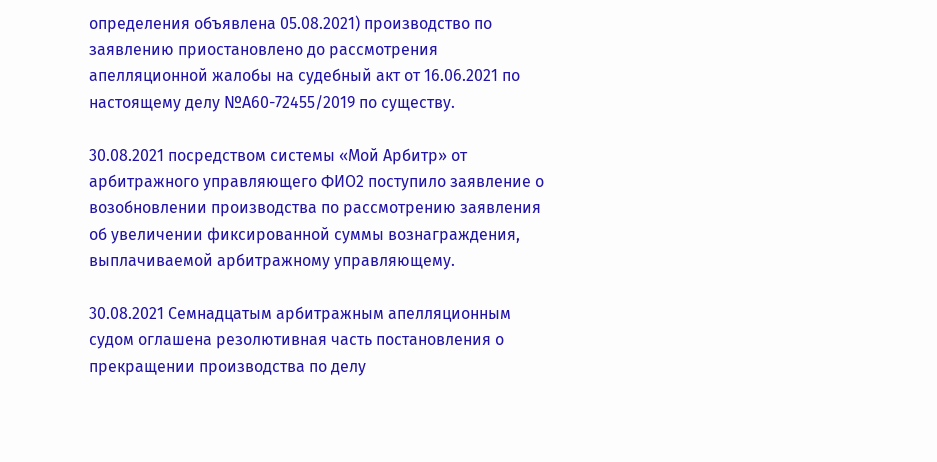определения объявлена 05.08.2021) производство по заявлению приостановлено до рассмотрения апелляционной жалобы на судебный акт от 16.06.2021 по настоящему делу №А60-72455/2019 по существу.

30.08.2021 посредством системы «Мой Арбитр» от арбитражного управляющего ФИО2 поступило заявление о возобновлении производства по рассмотрению заявления об увеличении фиксированной суммы вознаграждения, выплачиваемой арбитражному управляющему.

30.08.2021 Семнадцатым арбитражным апелляционным судом оглашена резолютивная часть постановления о прекращении производства по делу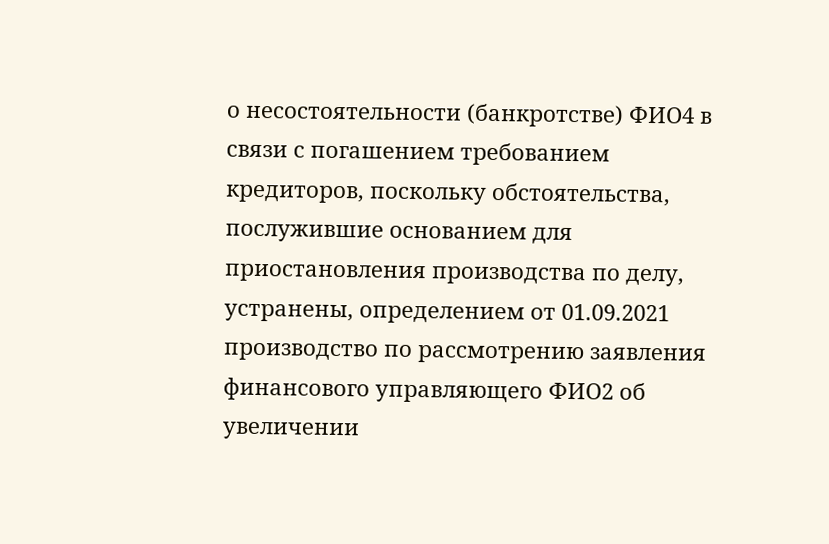о несостоятельности (банкротстве) ФИО4 в связи с погашением требованием кредиторов, поскольку обстоятельства, послужившие основанием для приостановления производства по делу, устранены, определением от 01.09.2021 производство по рассмотрению заявления финансового управляющего ФИО2 об увеличении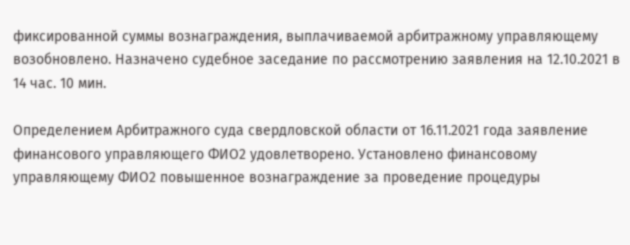фиксированной суммы вознаграждения, выплачиваемой арбитражному управляющему возобновлено. Назначено судебное заседание по рассмотрению заявления на 12.10.2021 в 14 час. 10 мин.

Определением Арбитражного суда свердловской области от 16.11.2021 года заявление финансового управляющего ФИО2 удовлетворено. Установлено финансовому управляющему ФИО2 повышенное вознаграждение за проведение процедуры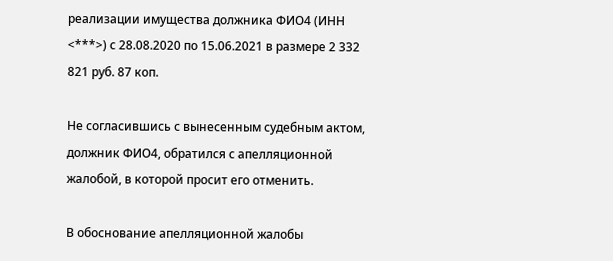реализации имущества должника ФИО4 (ИНН <***>) с 28.08.2020 по 15.06.2021 в размере 2 332 821 руб. 87 коп.

Не согласившись с вынесенным судебным актом, должник ФИО4, обратился с апелляционной жалобой, в которой просит его отменить.

В обоснование апелляционной жалобы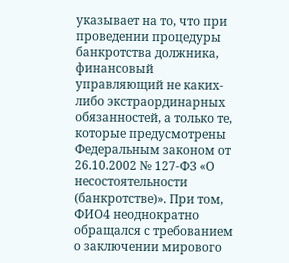указывает на то, что при проведении процедуры банкротства должника, финансовый управляющий не каких-либо экстраординарных обязанностей, а только те, которые предусмотрены Федеральным законом от 26.10.2002 № 127-ФЗ «О несостоятельности (банкротстве)». При том, ФИО4 неоднократно обращался с требованием о заключении мирового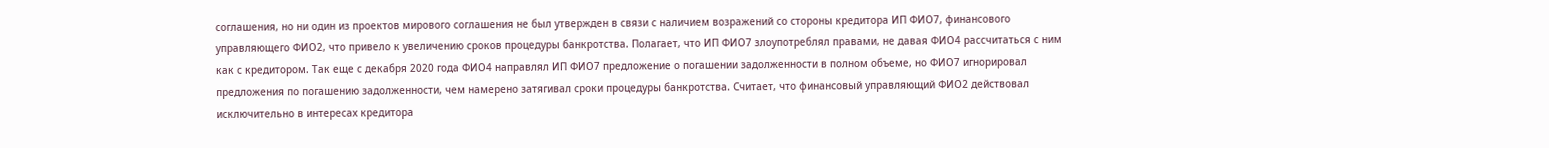соглашения, но ни один из проектов мирового соглашения не был утвержден в связи с наличием возражений со стороны кредитора ИП ФИО7, финансового управляющего ФИО2, что привело к увеличению сроков процедуры банкротства. Полагает, что ИП ФИО7 злоупотреблял правами, не давая ФИО4 рассчитаться с ним как с кредитором. Так еще с декабря 2020 года ФИО4 направлял ИП ФИО7 предложение о погашении задолженности в полном объеме, но ФИО7 игнорировал предложения по погашению задолженности, чем намерено затягивал сроки процедуры банкротства. Считает, что финансовый управляющий ФИО2 действовал исключительно в интересах кредитора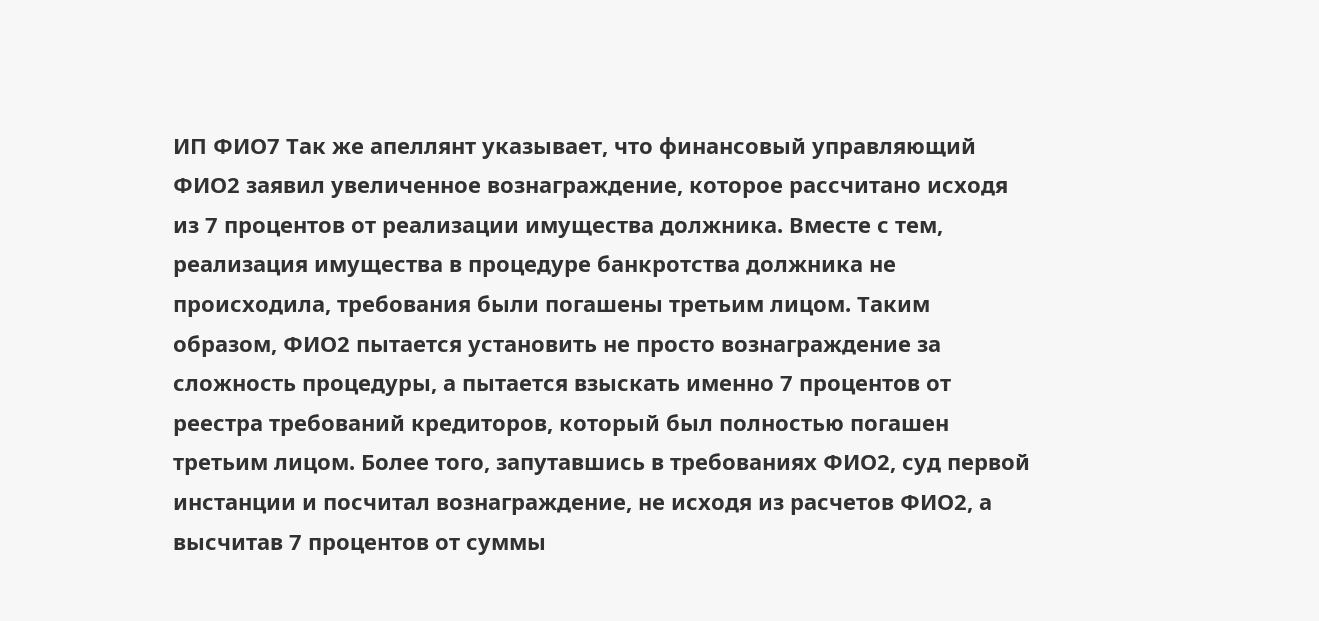ИП ФИО7 Так же апеллянт указывает, что финансовый управляющий ФИО2 заявил увеличенное вознаграждение, которое рассчитано исходя из 7 процентов от реализации имущества должника. Вместе с тем, реализация имущества в процедуре банкротства должника не происходила, требования были погашены третьим лицом. Таким образом, ФИО2 пытается установить не просто вознаграждение за сложность процедуры, а пытается взыскать именно 7 процентов от реестра требований кредиторов, который был полностью погашен третьим лицом. Более того, запутавшись в требованиях ФИО2, суд первой инстанции и посчитал вознаграждение, не исходя из расчетов ФИО2, а высчитав 7 процентов от суммы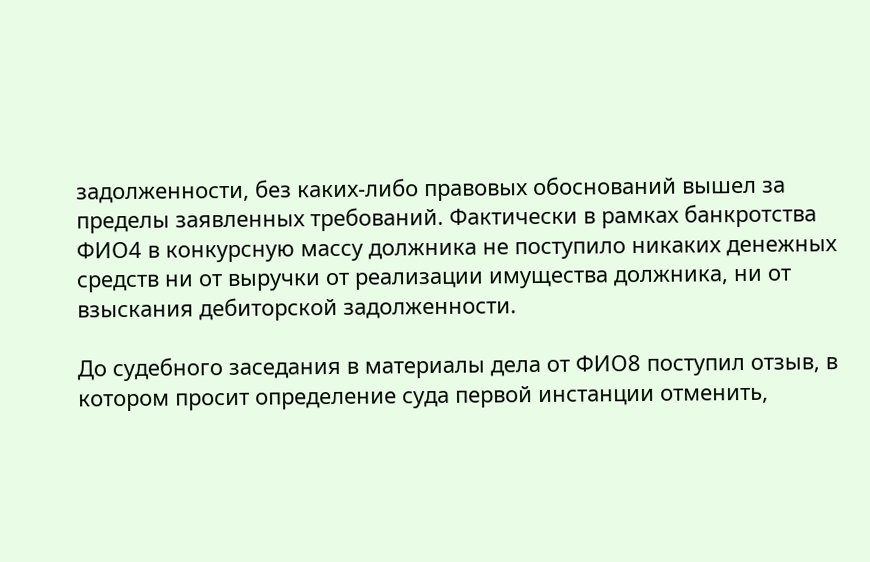задолженности, без каких-либо правовых обоснований вышел за пределы заявленных требований. Фактически в рамках банкротства ФИО4 в конкурсную массу должника не поступило никаких денежных средств ни от выручки от реализации имущества должника, ни от взыскания дебиторской задолженности.

До судебного заседания в материалы дела от ФИО8 поступил отзыв, в котором просит определение суда первой инстанции отменить,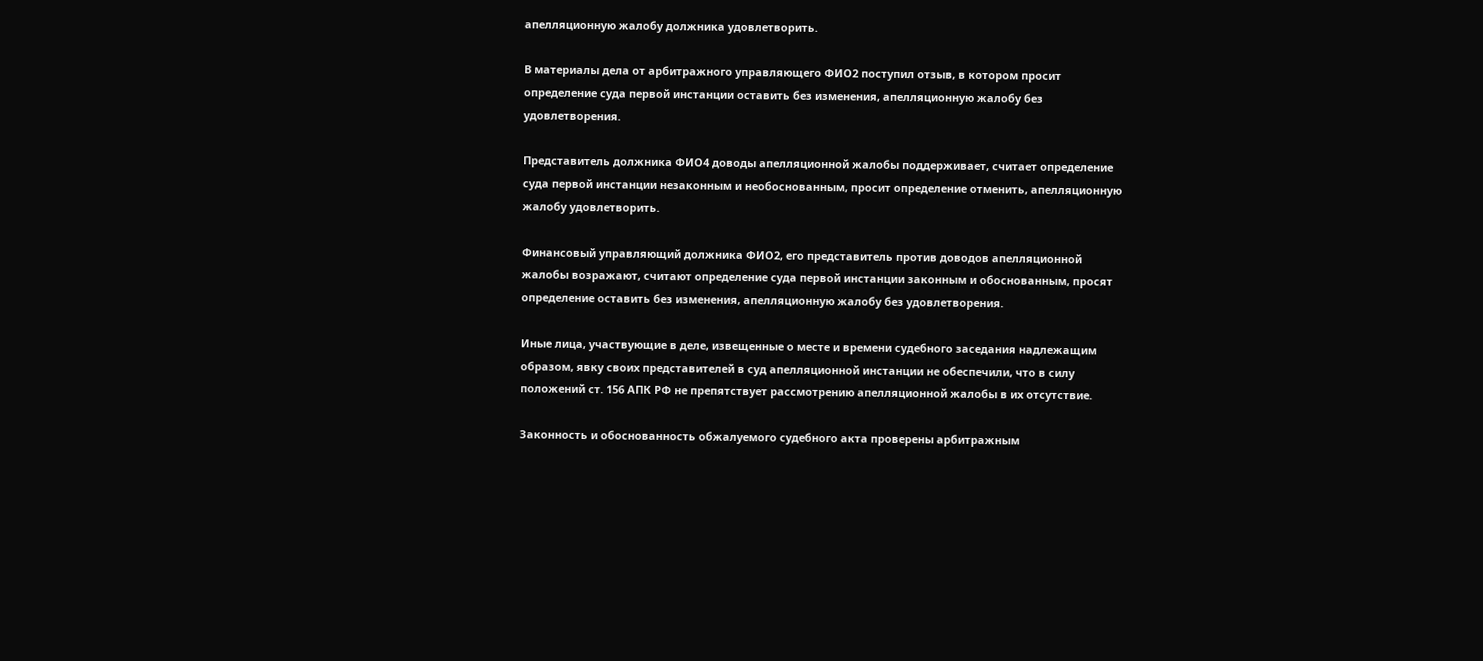апелляционную жалобу должника удовлетворить.

В материалы дела от арбитражного управляющего ФИО2 поступил отзыв, в котором просит определение суда первой инстанции оставить без изменения, апелляционную жалобу без удовлетворения.

Представитель должника ФИО4 доводы апелляционной жалобы поддерживает, считает определение суда первой инстанции незаконным и необоснованным, просит определение отменить, апелляционную жалобу удовлетворить.

Финансовый управляющий должника ФИО2, его представитель против доводов апелляционной жалобы возражают, считают определение суда первой инстанции законным и обоснованным, просят определение оставить без изменения, апелляционную жалобу без удовлетворения.

Иные лица, участвующие в деле, извещенные о месте и времени судебного заседания надлежащим образом, явку своих представителей в суд апелляционной инстанции не обеспечили, что в силу положений ст. 156 АПК РФ не препятствует рассмотрению апелляционной жалобы в их отсутствие.

Законность и обоснованность обжалуемого судебного акта проверены арбитражным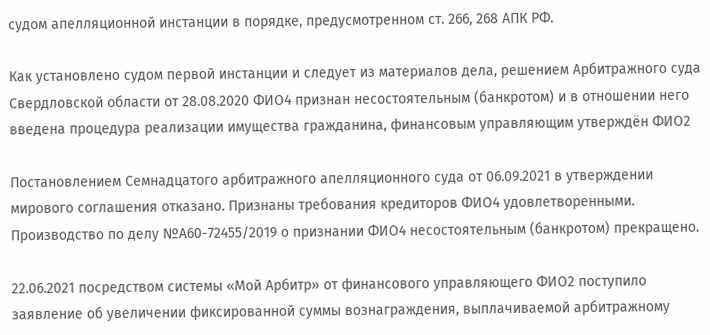судом апелляционной инстанции в порядке, предусмотренном ст. 266, 268 АПК РФ.

Как установлено судом первой инстанции и следует из материалов дела, решением Арбитражного суда Свердловской области от 28.08.2020 ФИО4 признан несостоятельным (банкротом) и в отношении него введена процедура реализации имущества гражданина, финансовым управляющим утверждён ФИО2

Постановлением Семнадцатого арбитражного апелляционного суда от 06.09.2021 в утверждении мирового соглашения отказано. Признаны требования кредиторов ФИО4 удовлетворенными. Производство по делу №А60-72455/2019 о признании ФИО4 несостоятельным (банкротом) прекращено.

22.06.2021 посредством системы «Мой Арбитр» от финансового управляющего ФИО2 поступило заявление об увеличении фиксированной суммы вознаграждения, выплачиваемой арбитражному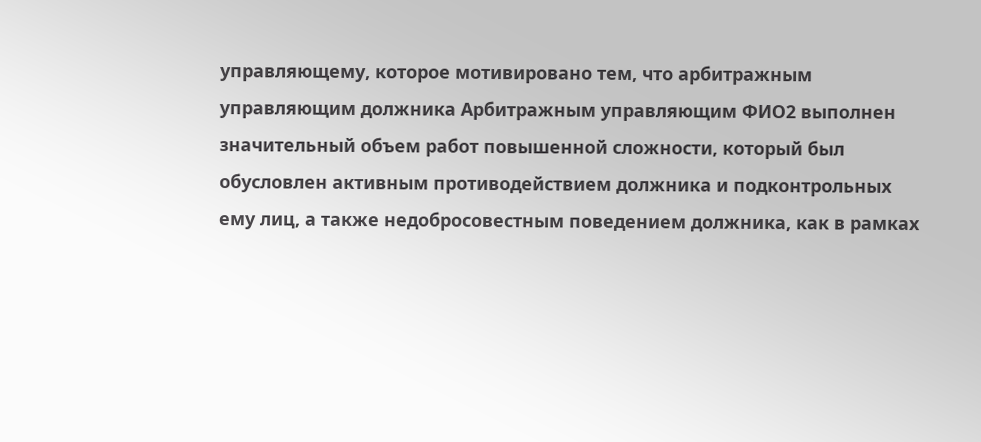управляющему, которое мотивировано тем, что арбитражным управляющим должника Арбитражным управляющим ФИО2 выполнен значительный объем работ повышенной сложности, который был обусловлен активным противодействием должника и подконтрольных ему лиц, а также недобросовестным поведением должника, как в рамках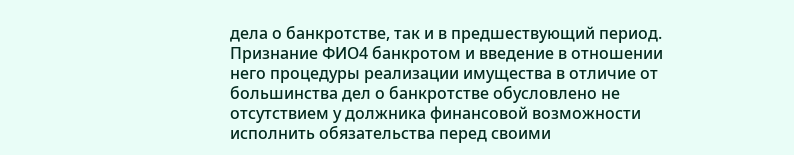дела о банкротстве, так и в предшествующий период. Признание ФИО4 банкротом и введение в отношении него процедуры реализации имущества в отличие от большинства дел о банкротстве обусловлено не отсутствием у должника финансовой возможности исполнить обязательства перед своими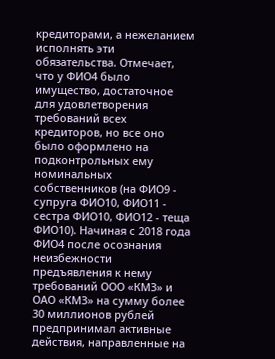кредиторами, а нежеланием исполнять эти обязательства. Отмечает, что у ФИО4 было имущество, достаточное для удовлетворения требований всех кредиторов, но все оно было оформлено на подконтрольных ему номинальных собственников (на ФИО9 - супруга ФИО10, ФИО11 - сестра ФИО10, ФИО12 - теща ФИО10). Начиная с 2018 года ФИО4 после осознания неизбежности предъявления к нему требований ООО «КМЗ» и ОАО «КМЗ» на сумму более 30 миллионов рублей предпринимал активные действия, направленные на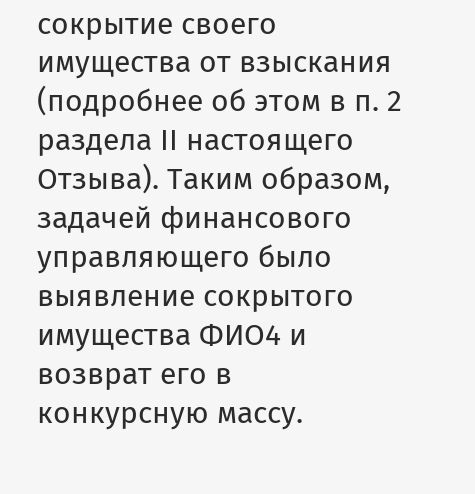сокрытие своего имущества от взыскания (подробнее об этом в п. 2 раздела II настоящего Отзыва). Таким образом, задачей финансового управляющего было выявление сокрытого имущества ФИО4 и возврат его в конкурсную массу.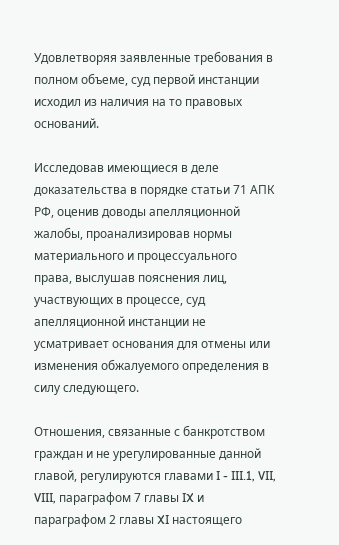Удовлетворяя заявленные требования в полном объеме, суд первой инстанции исходил из наличия на то правовых оснований.

Исследовав имеющиеся в деле доказательства в порядке статьи 71 АПК РФ, оценив доводы апелляционной жалобы, проанализировав нормы материального и процессуального права, выслушав пояснения лиц, участвующих в процессе, суд апелляционной инстанции не усматривает основания для отмены или изменения обжалуемого определения в силу следующего.

Отношения, связанные с банкротством граждан и не урегулированные данной главой, регулируются главами I - III.1, VII, VIII, параграфом 7 главы IX и параграфом 2 главы XI настоящего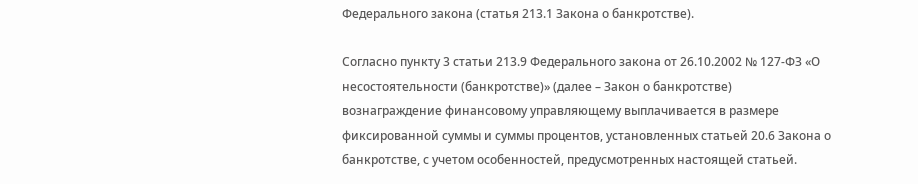Федерального закона (статья 213.1 Закона о банкротстве).

Согласно пункту 3 статьи 213.9 Федерального закона от 26.10.2002 № 127-ФЗ «О несостоятельности (банкротстве)» (далее – Закон о банкротстве) вознаграждение финансовому управляющему выплачивается в размере фиксированной суммы и суммы процентов, установленных статьей 20.6 Закона о банкротстве, с учетом особенностей, предусмотренных настоящей статьей.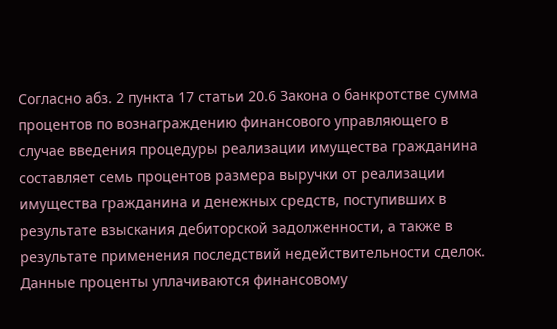Согласно абз. 2 пункта 17 статьи 20.6 Закона о банкротстве сумма процентов по вознаграждению финансового управляющего в случае введения процедуры реализации имущества гражданина составляет семь процентов размера выручки от реализации имущества гражданина и денежных средств, поступивших в результате взыскания дебиторской задолженности, а также в результате применения последствий недействительности сделок. Данные проценты уплачиваются финансовому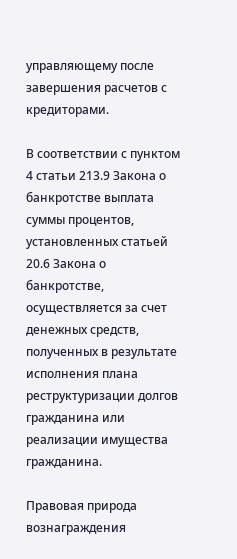управляющему после завершения расчетов с кредиторами.

В соответствии с пунктом 4 статьи 213.9 Закона о банкротстве выплата суммы процентов, установленных статьей 20.6 Закона о банкротстве, осуществляется за счет денежных средств, полученных в результате исполнения плана реструктуризации долгов гражданина или реализации имущества гражданина.

Правовая природа вознаграждения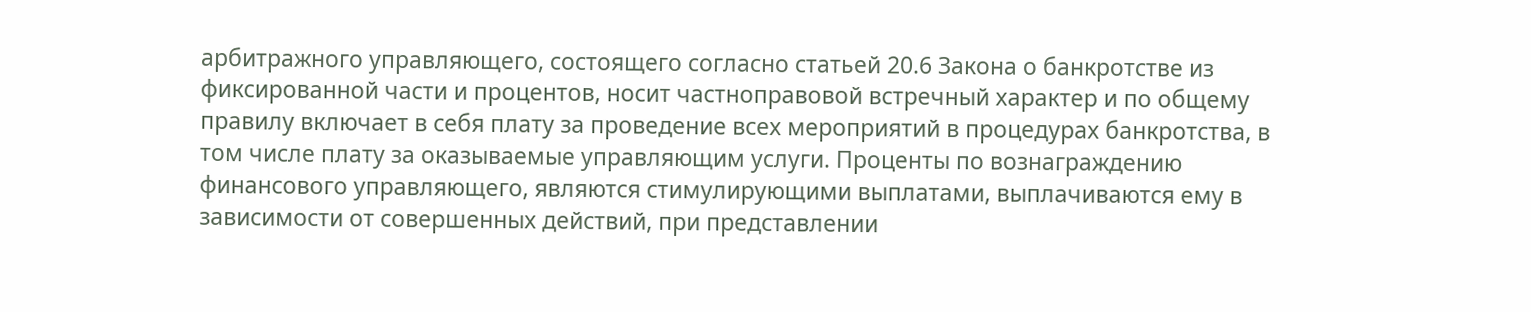арбитражного управляющего, состоящего согласно статьей 20.6 Закона о банкротстве из фиксированной части и процентов, носит частноправовой встречный характер и по общему правилу включает в себя плату за проведение всех мероприятий в процедурах банкротства, в том числе плату за оказываемые управляющим услуги. Проценты по вознаграждению финансового управляющего, являются стимулирующими выплатами, выплачиваются ему в зависимости от совершенных действий, при представлении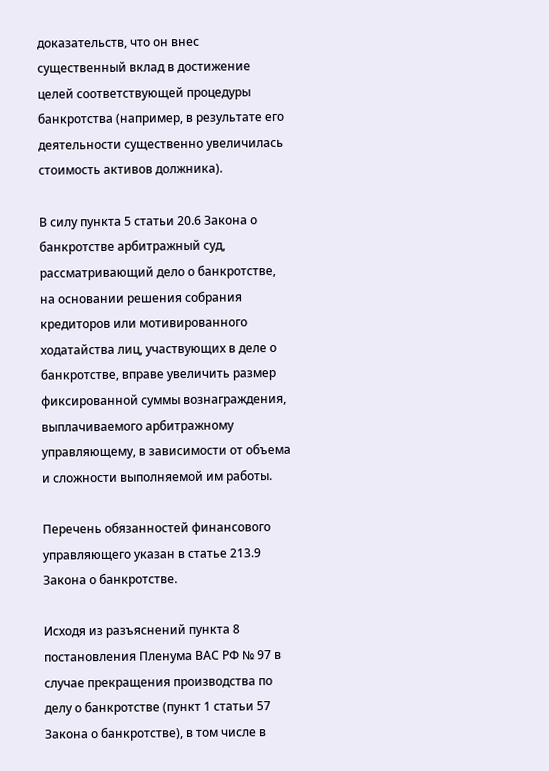доказательств, что он внес существенный вклад в достижение целей соответствующей процедуры банкротства (например, в результате его деятельности существенно увеличилась стоимость активов должника).

В силу пункта 5 статьи 20.6 Закона о банкротстве арбитражный суд, рассматривающий дело о банкротстве, на основании решения собрания кредиторов или мотивированного ходатайства лиц, участвующих в деле о банкротстве, вправе увеличить размер фиксированной суммы вознаграждения, выплачиваемого арбитражному управляющему, в зависимости от объема и сложности выполняемой им работы.

Перечень обязанностей финансового управляющего указан в статье 213.9 Закона о банкротстве.

Исходя из разъяснений пункта 8 постановления Пленума ВАС РФ № 97 в случае прекращения производства по делу о банкротстве (пункт 1 статьи 57 Закона о банкротстве), в том числе в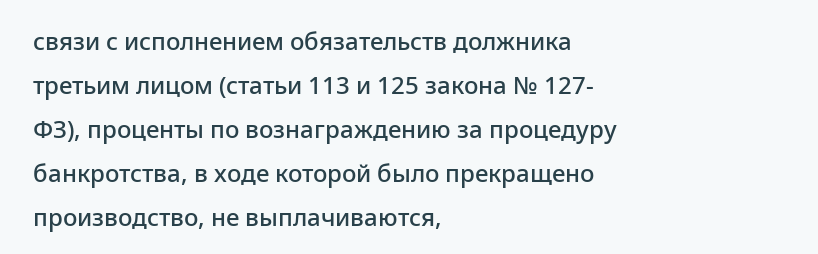связи с исполнением обязательств должника третьим лицом (статьи 113 и 125 закона № 127-ФЗ), проценты по вознаграждению за процедуру банкротства, в ходе которой было прекращено производство, не выплачиваются,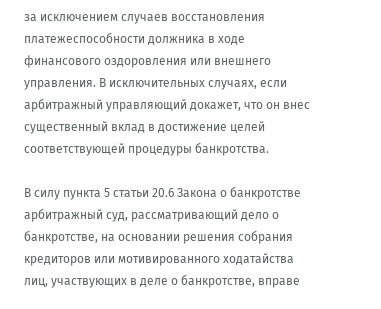за исключением случаев восстановления платежеспособности должника в ходе финансового оздоровления или внешнего управления. В исключительных случаях, если арбитражный управляющий докажет, что он внес существенный вклад в достижение целей соответствующей процедуры банкротства.

В силу пункта 5 статьи 20.6 Закона о банкротстве арбитражный суд, рассматривающий дело о банкротстве, на основании решения собрания кредиторов или мотивированного ходатайства лиц, участвующих в деле о банкротстве, вправе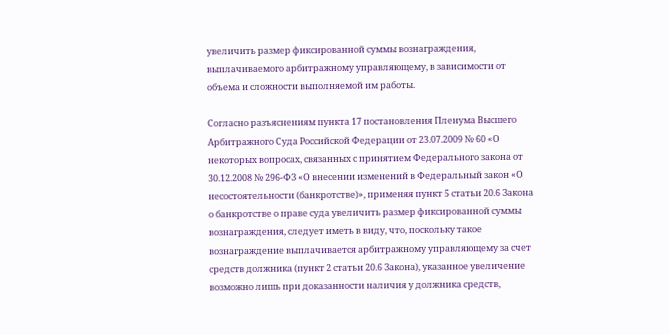увеличить размер фиксированной суммы вознаграждения, выплачиваемого арбитражному управляющему, в зависимости от объема и сложности выполняемой им работы.

Согласно разъяснениям пункта 17 постановления Пленума Высшего Арбитражного Суда Российской Федерации от 23.07.2009 № 60 «О некоторых вопросах, связанных с принятием Федерального закона от 30.12.2008 № 296-ФЗ «О внесении изменений в Федеральный закон «О несостоятельности (банкротстве)», применяя пункт 5 статьи 20.6 Закона о банкротстве о праве суда увеличить размер фиксированной суммы вознаграждения, следует иметь в виду, что, поскольку такое вознаграждение выплачивается арбитражному управляющему за счет средств должника (пункт 2 статьи 20.6 Закона), указанное увеличение возможно лишь при доказанности наличия у должника средств,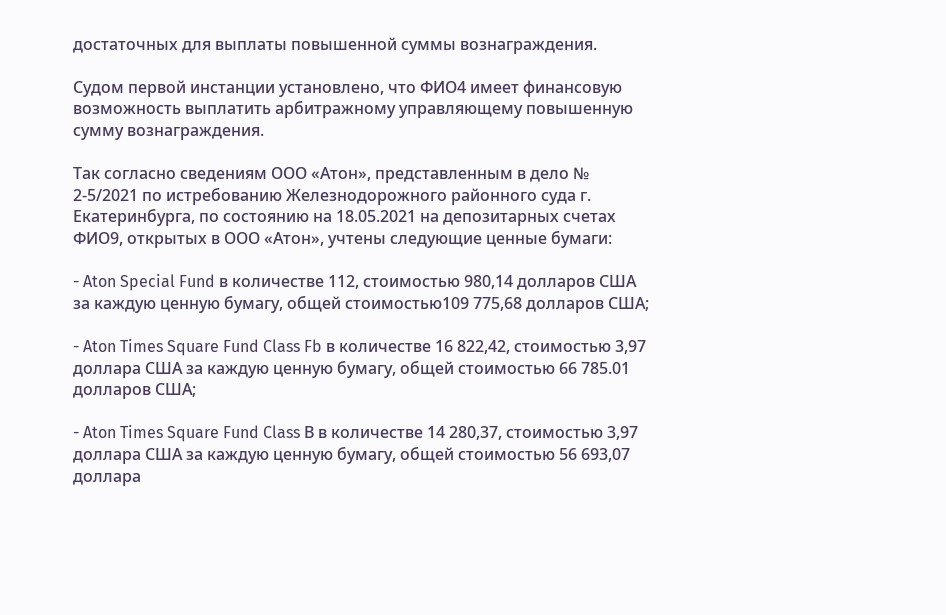достаточных для выплаты повышенной суммы вознаграждения.

Судом первой инстанции установлено, что ФИО4 имеет финансовую возможность выплатить арбитражному управляющему повышенную сумму вознаграждения.

Так согласно сведениям ООО «Атон», представленным в дело № 2-5/2021 по истребованию Железнодорожного районного суда г. Екатеринбурга, по состоянию на 18.05.2021 на депозитарных счетах ФИО9, открытых в ООО «Атон», учтены следующие ценные бумаги:

- Aton Special Fund в количестве 112, стоимостью 980,14 долларов США за каждую ценную бумагу, общей стоимостью109 775,68 долларов США;

- Aton Times Square Fund Class Fb в количестве 16 822,42, стоимостью 3,97 доллара США за каждую ценную бумагу, общей стоимостью 66 785.01 долларов США;

- Aton Times Square Fund Class В в количестве 14 280,37, стоимостью 3,97 доллара США за каждую ценную бумагу, общей стоимостью 56 693,07 доллара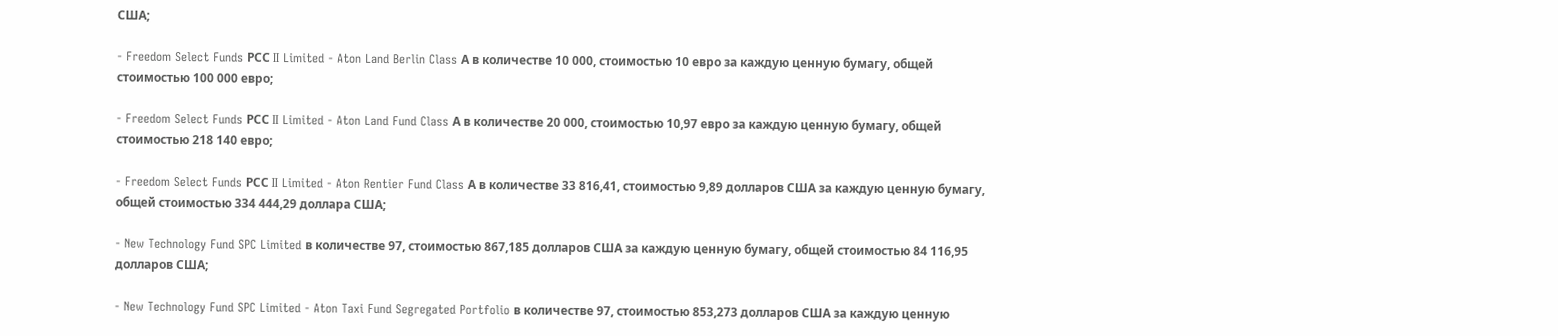США;

- Freedom Select Funds РСС II Limited - Aton Land Berlin Class А в количестве 10 000, стоимостью 10 евро за каждую ценную бумагу, общей стоимостью 100 000 евро;

- Freedom Select Funds РСС II Limited - Aton Land Fund Class А в количестве 20 000, стоимостью 10,97 евро за каждую ценную бумагу, общей стоимостью 218 140 евро;

- Freedom Select Funds РСС II Limited - Aton Rentier Fund Class А в количестве 33 816,41, стоимостью 9,89 долларов США за каждую ценную бумагу, общей стоимостью 334 444,29 доллара США;

- New Technology Fund SPC Limited в количестве 97, стоимостью 867,185 долларов США за каждую ценную бумагу, общей стоимостью 84 116,95 долларов США;

- New Technology Fund SPC Limited - Aton Taxi Fund Segregated Portfolio в количестве 97, стоимостью 853,273 долларов США за каждую ценную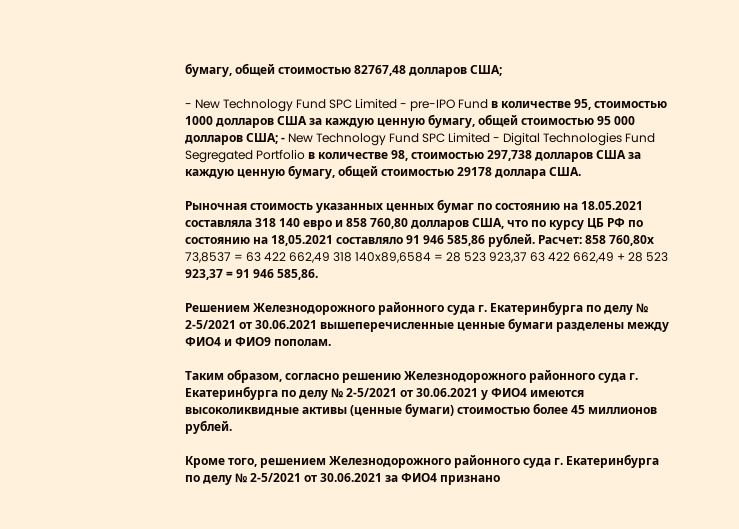бумагу, общей стоимостью 82767,48 долларов США;

- New Technology Fund SPC Limited - pre-IPO Fund в количестве 95, стоимостью 1000 долларов США за каждую ценную бумагу, общей стоимостью 95 000 долларов США; - New Technology Fund SPC Limited - Digital Technologies Fund Segregated Portfolio в количестве 98, стоимостью 297,738 долларов США за каждую ценную бумагу, общей стоимостью 29178 доллара США.

Рыночная стоимость указанных ценных бумаг по состоянию на 18.05.2021 составляла 318 140 евро и 858 760,80 долларов США, что по курсу ЦБ РФ по состоянию на 18,05.2021 составляло 91 946 585,86 рублей. Расчет: 858 760,80х 73,8537 = 63 422 662,49 318 140x89,6584 = 28 523 923,37 63 422 662,49 + 28 523 923,37 = 91 946 585,86.

Решением Железнодорожного районного суда г. Екатеринбурга по делу № 2-5/2021 от 30.06.2021 вышеперечисленные ценные бумаги разделены между ФИО4 и ФИО9 пополам.

Таким образом, согласно решению Железнодорожного районного суда г. Екатеринбурга по делу № 2-5/2021 от 30.06.2021 у ФИО4 имеются высоколиквидные активы (ценные бумаги) стоимостью более 45 миллионов рублей.

Кроме того, решением Железнодорожного районного суда г. Екатеринбурга по делу № 2-5/2021 от 30.06.2021 за ФИО4 признано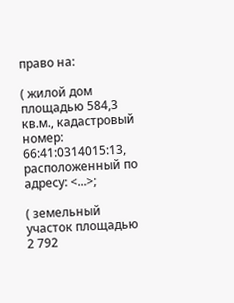право на:

( жилой дом площадью 584,3 кв.м., кадастровый номер: 66:41:0314015:13, расположенный по адресу: <...>;

( земельный участок площадью 2 792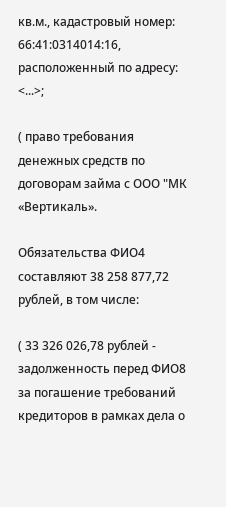кв.м., кадастровый номер: 66:41:0314014:16, расположенный по адресу: <...>;

( право требования денежных средств по договорам займа с ООО "МК «Вертикаль».

Обязательства ФИО4 составляют 38 258 877,72 рублей, в том числе:

( 33 326 026,78 рублей - задолженность перед ФИО8 за погашение требований кредиторов в рамках дела о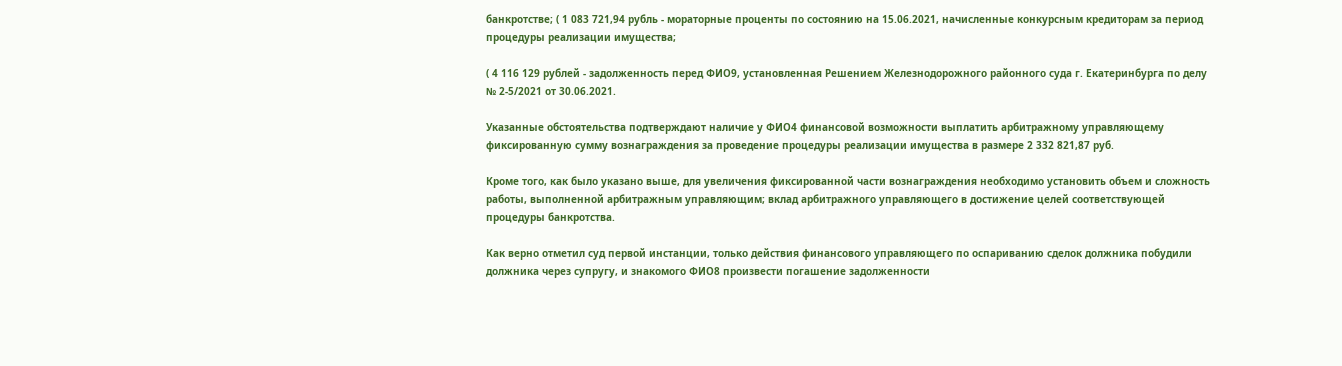банкротстве; ( 1 083 721,94 рубль - мораторные проценты по состоянию на 15.06.2021, начисленные конкурсным кредиторам за период процедуры реализации имущества;

( 4 116 129 рублей - задолженность перед ФИО9, установленная Решением Железнодорожного районного суда г. Екатеринбурга по делу № 2-5/2021 от 30.06.2021.

Указанные обстоятельства подтверждают наличие у ФИО4 финансовой возможности выплатить арбитражному управляющему фиксированную сумму вознаграждения за проведение процедуры реализации имущества в размере 2 332 821,87 руб.

Кроме того, как было указано выше, для увеличения фиксированной части вознаграждения необходимо установить объем и сложность работы, выполненной арбитражным управляющим; вклад арбитражного управляющего в достижение целей соответствующей процедуры банкротства.

Как верно отметил суд первой инстанции, только действия финансового управляющего по оспариванию сделок должника побудили должника через супругу, и знакомого ФИО8 произвести погашение задолженности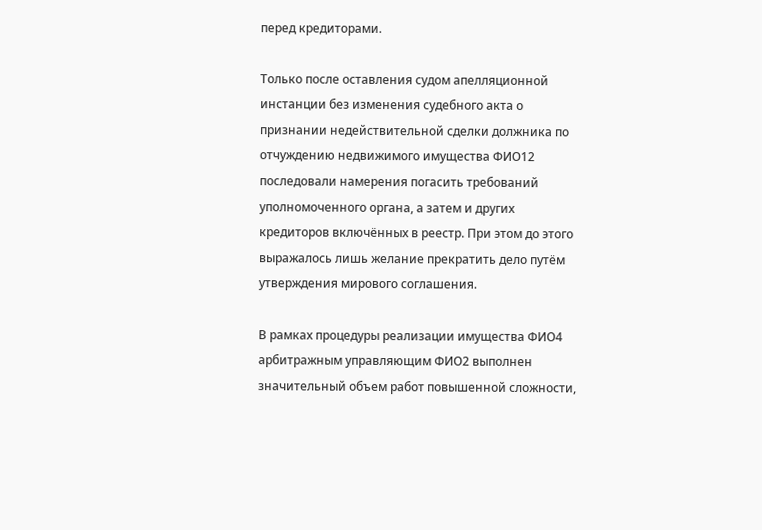перед кредиторами.

Только после оставления судом апелляционной инстанции без изменения судебного акта о признании недействительной сделки должника по отчуждению недвижимого имущества ФИО12 последовали намерения погасить требований уполномоченного органа, а затем и других кредиторов включённых в реестр. При этом до этого выражалось лишь желание прекратить дело путём утверждения мирового соглашения.

В рамках процедуры реализации имущества ФИО4 арбитражным управляющим ФИО2 выполнен значительный объем работ повышенной сложности,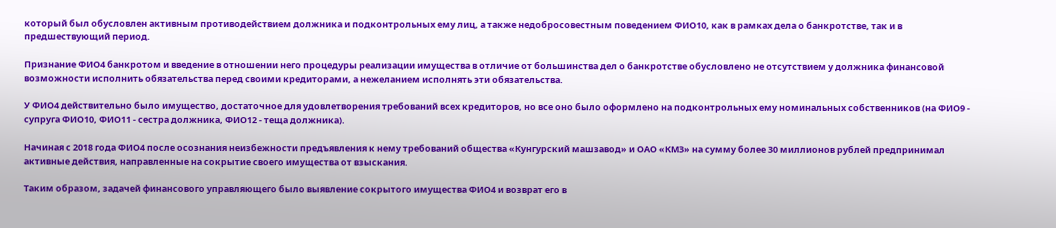который был обусловлен активным противодействием должника и подконтрольных ему лиц, а также недобросовестным поведением ФИО10, как в рамках дела о банкротстве, так и в предшествующий период.

Признание ФИО4 банкротом и введение в отношении него процедуры реализации имущества в отличие от большинства дел о банкротстве обусловлено не отсутствием у должника финансовой возможности исполнить обязательства перед своими кредиторами, а нежеланием исполнять эти обязательства.

У ФИО4 действительно было имущество, достаточное для удовлетворения требований всех кредиторов, но все оно было оформлено на подконтрольных ему номинальных собственников (на ФИО9 - супруга ФИО10, ФИО11 - сестра должника, ФИО12 - теща должника).

Начиная с 2018 года ФИО4 после осознания неизбежности предъявления к нему требований общества «Кунгурский машзавод» и ОАО «КМЗ» на сумму более 30 миллионов рублей предпринимал активные действия, направленные на сокрытие своего имущества от взыскания.

Таким образом, задачей финансового управляющего было выявление сокрытого имущества ФИО4 и возврат его в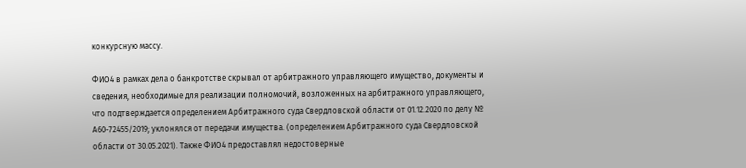конкурсную массу.

ФИО4 в рамках дела о банкротстве скрывал от арбитражного управляющего имущество, документы и сведения, необходимые для реализации полномочий, возложенных на арбитражного управляющего, что подтверждается определением Арбитражного суда Свердловской области от 01.12.2020 по делу № А60-72455/2019; уклонялся от передачи имущества. (определением Арбитражного суда Свердловской области от 30.05.2021). Также ФИО4 предоставлял недостоверные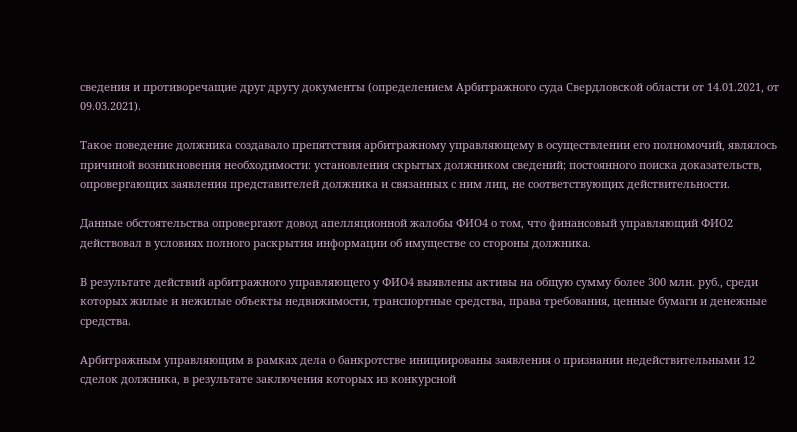сведения и противоречащие друг другу документы (определением Арбитражного суда Свердловской области от 14.01.2021, от 09.03.2021).

Такое поведение должника создавало препятствия арбитражному управляющему в осуществлении его полномочий, являлось причиной возникновения необходимости: установления скрытых должником сведений; постоянного поиска доказательств, опровергающих заявления представителей должника и связанных с ним лиц, не соответствующих действительности.

Данные обстоятельства опровергают довод апелляционной жалобы ФИО4 о том, что финансовый управляющий ФИО2 действовал в условиях полного раскрытия информации об имуществе со стороны должника.

В результате действий арбитражного управляющего у ФИО4 выявлены активы на общую сумму более 300 млн. руб., среди которых жилые и нежилые объекты недвижимости, транспортные средства, права требования, ценные бумаги и денежные средства.

Арбитражным управляющим в рамках дела о банкротстве инициированы заявления о признании недействительными 12 сделок должника, в результате заключения которых из конкурсной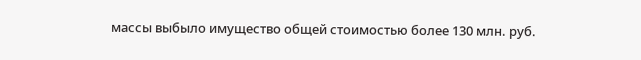массы выбыло имущество общей стоимостью более 130 млн. руб.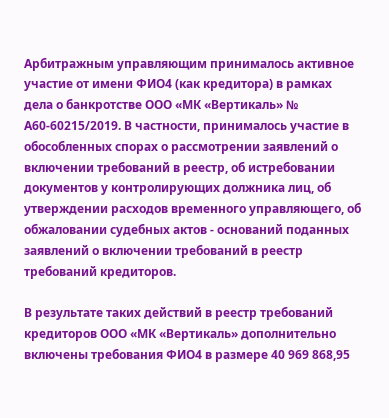Арбитражным управляющим принималось активное участие от имени ФИО4 (как кредитора) в рамках дела о банкротстве ООО «МК «Вертикаль» № А60-60215/2019. В частности, принималось участие в обособленных спорах о рассмотрении заявлений о включении требований в реестр, об истребовании документов у контролирующих должника лиц, об утверждении расходов временного управляющего, об обжаловании судебных актов - оснований поданных заявлений о включении требований в реестр требований кредиторов.

В результате таких действий в реестр требований кредиторов ООО «МК «Вертикаль» дополнительно включены требования ФИО4 в размере 40 969 868,95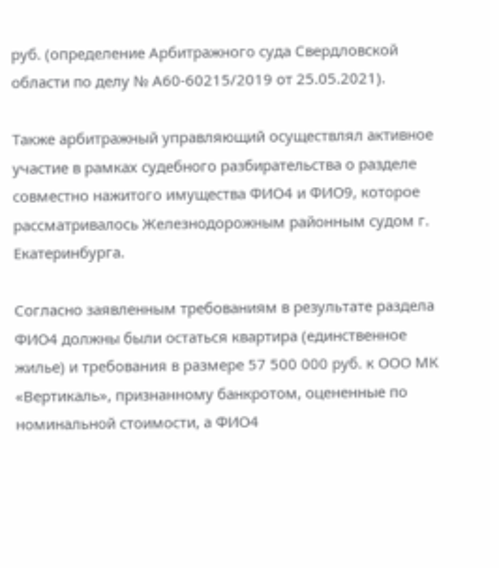руб. (определение Арбитражного суда Свердловской области по делу № А60-60215/2019 от 25.05.2021).

Также арбитражный управляющий осуществлял активное участие в рамках судебного разбирательства о разделе совместно нажитого имущества ФИО4 и ФИО9, которое рассматривалось Железнодорожным районным судом г. Екатеринбурга.

Согласно заявленным требованиям в результате раздела ФИО4 должны были остаться квартира (единственное жилье) и требования в размере 57 500 000 руб. к ООО МК «Вертикаль», признанному банкротом, оцененные по номинальной стоимости, а ФИО4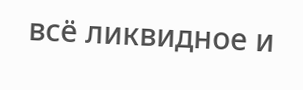всё ликвидное и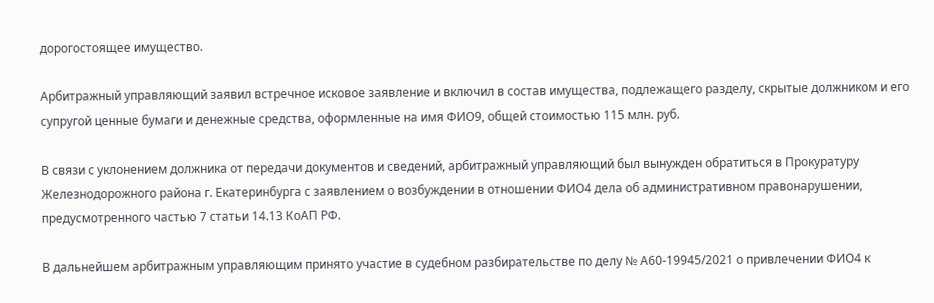дорогостоящее имущество.

Арбитражный управляющий заявил встречное исковое заявление и включил в состав имущества, подлежащего разделу, скрытые должником и его супругой ценные бумаги и денежные средства, оформленные на имя ФИО9, общей стоимостью 115 млн. руб.

В связи с уклонением должника от передачи документов и сведений, арбитражный управляющий был вынужден обратиться в Прокуратуру Железнодорожного района г. Екатеринбурга с заявлением о возбуждении в отношении ФИО4 дела об административном правонарушении, предусмотренного частью 7 статьи 14.13 КоАП РФ.

В дальнейшем арбитражным управляющим принято участие в судебном разбирательстве по делу № А60-19945/2021 о привлечении ФИО4 к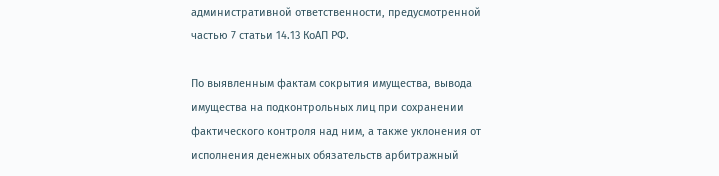административной ответственности, предусмотренной частью 7 статьи 14.13 КоАП РФ.

По выявленным фактам сокрытия имущества, вывода имущества на подконтрольных лиц при сохранении фактического контроля над ним, а также уклонения от исполнения денежных обязательств арбитражный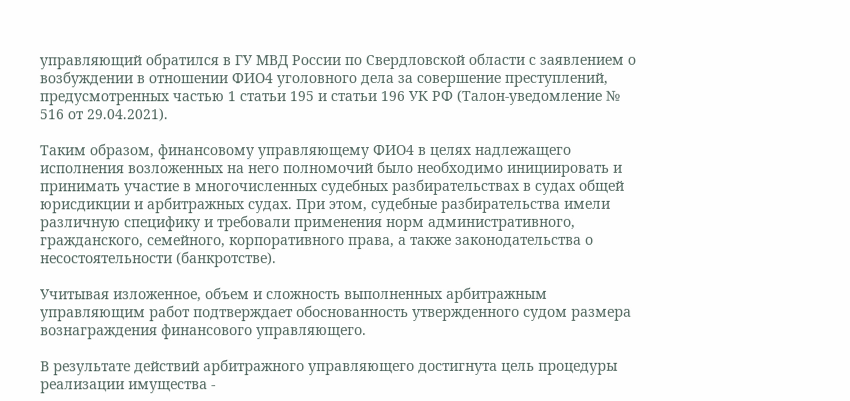управляющий обратился в ГУ МВД России по Свердловской области с заявлением о возбуждении в отношении ФИО4 уголовного дела за совершение преступлений, предусмотренных частью 1 статьи 195 и статьи 196 УК РФ (Талон-уведомление № 516 от 29.04.2021).

Таким образом, финансовому управляющему ФИО4 в целях надлежащего исполнения возложенных на него полномочий было необходимо инициировать и принимать участие в многочисленных судебных разбирательствах в судах общей юрисдикции и арбитражных судах. При этом, судебные разбирательства имели различную специфику и требовали применения норм административного, гражданского, семейного, корпоративного права, а также законодательства о несостоятельности (банкротстве).

Учитывая изложенное, объем и сложность выполненных арбитражным управляющим работ подтверждает обоснованность утвержденного судом размера вознаграждения финансового управляющего.

В результате действий арбитражного управляющего достигнута цель процедуры реализации имущества -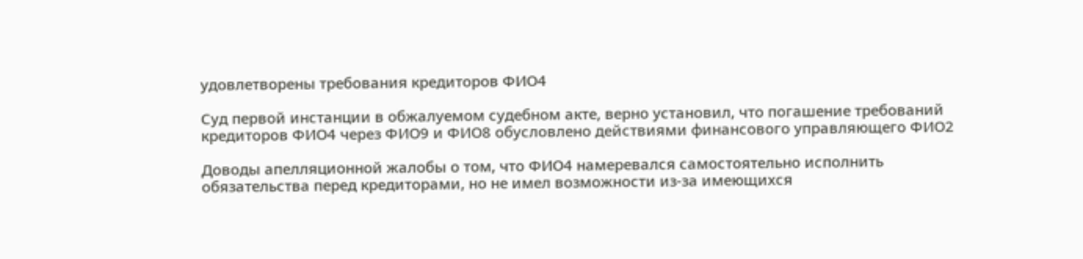удовлетворены требования кредиторов ФИО4

Суд первой инстанции в обжалуемом судебном акте, верно установил, что погашение требований кредиторов ФИО4 через ФИО9 и ФИО8 обусловлено действиями финансового управляющего ФИО2

Доводы апелляционной жалобы о том, что ФИО4 намеревался самостоятельно исполнить обязательства перед кредиторами, но не имел возможности из-за имеющихся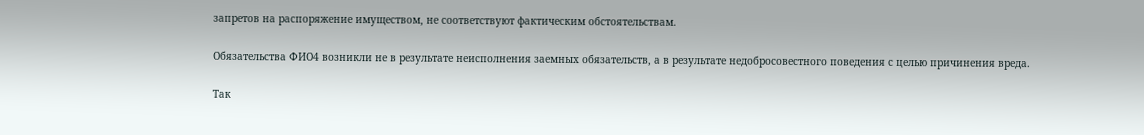запретов на распоряжение имуществом, не соответствуют фактическим обстоятельствам.

Обязательства ФИО4 возникли не в результате неисполнения заемных обязательств, а в результате недобросовестного поведения с целью причинения вреда.

Так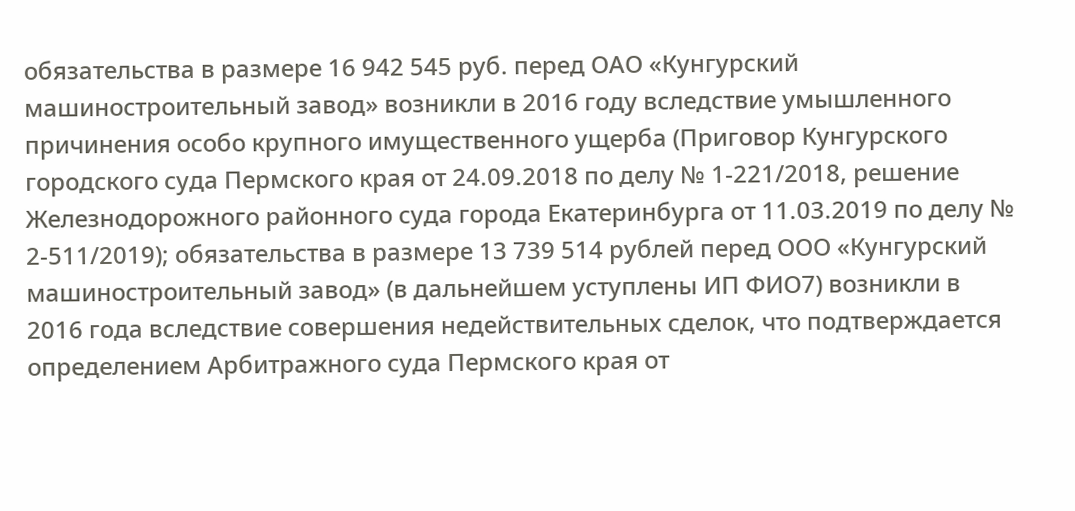обязательства в размере 16 942 545 руб. перед ОАО «Кунгурский машиностроительный завод» возникли в 2016 году вследствие умышленного причинения особо крупного имущественного ущерба (Приговор Кунгурского городского суда Пермского края от 24.09.2018 по делу № 1-221/2018, решение Железнодорожного районного суда города Екатеринбурга от 11.03.2019 по делу № 2-511/2019); обязательства в размере 13 739 514 рублей перед ООО «Кунгурский машиностроительный завод» (в дальнейшем уступлены ИП ФИО7) возникли в 2016 года вследствие совершения недействительных сделок, что подтверждается определением Арбитражного суда Пермского края от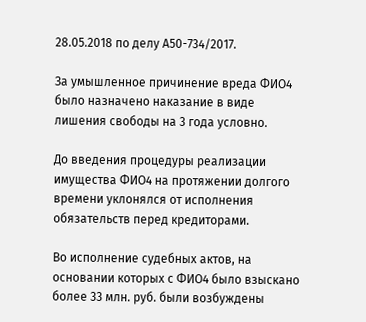28.05.2018 по делу А50-734/2017.

За умышленное причинение вреда ФИО4 было назначено наказание в виде лишения свободы на 3 года условно.

До введения процедуры реализации имущества ФИО4 на протяжении долгого времени уклонялся от исполнения обязательств перед кредиторами.

Во исполнение судебных актов, на основании которых с ФИО4 было взыскано более 33 млн. руб. были возбуждены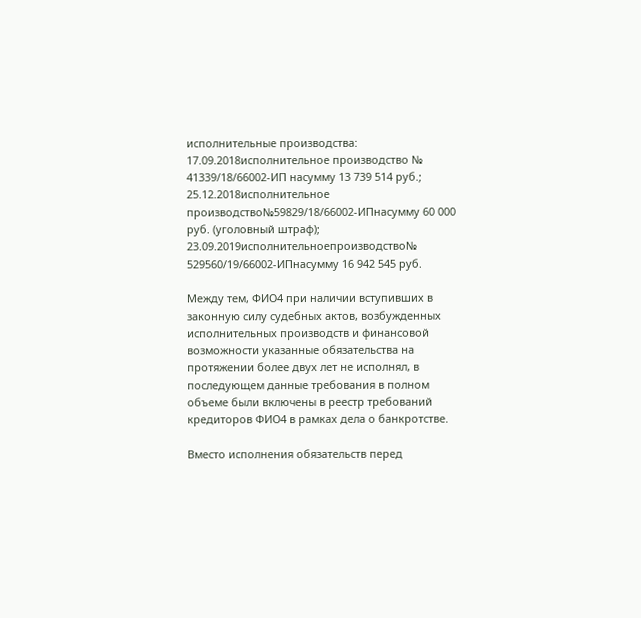исполнительные производства: 17.09.2018исполнительное производство № 41339/18/66002-ИП насумму 13 739 514 руб.; 25.12.2018исполнительное производство№59829/18/66002-ИПнасумму 60 000 руб. (уголовный штраф); 23.09.2019исполнительноепроизводство№ 529560/19/66002-ИПнасумму 16 942 545 руб.

Между тем, ФИО4 при наличии вступивших в законную силу судебных актов, возбужденных исполнительных производств и финансовой возможности указанные обязательства на протяжении более двух лет не исполнял, в последующем данные требования в полном объеме были включены в реестр требований кредиторов ФИО4 в рамках дела о банкротстве.

Вместо исполнения обязательств перед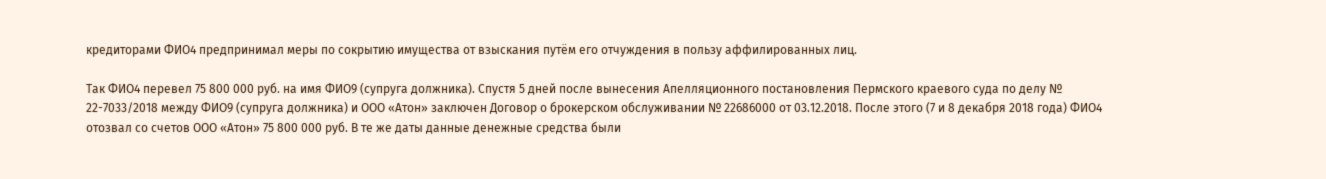кредиторами ФИО4 предпринимал меры по сокрытию имущества от взыскания путём его отчуждения в пользу аффилированных лиц.

Так ФИО4 перевел 75 800 000 руб. на имя ФИО9 (супруга должника). Спустя 5 дней после вынесения Апелляционного постановления Пермского краевого суда по делу № 22-7033/2018 между ФИО9 (супруга должника) и ООО «Атон» заключен Договор о брокерском обслуживании № 22686000 от 03.12.2018. После этого (7 и 8 декабря 2018 года) ФИО4 отозвал со счетов ООО «Атон» 75 800 000 руб. В те же даты данные денежные средства были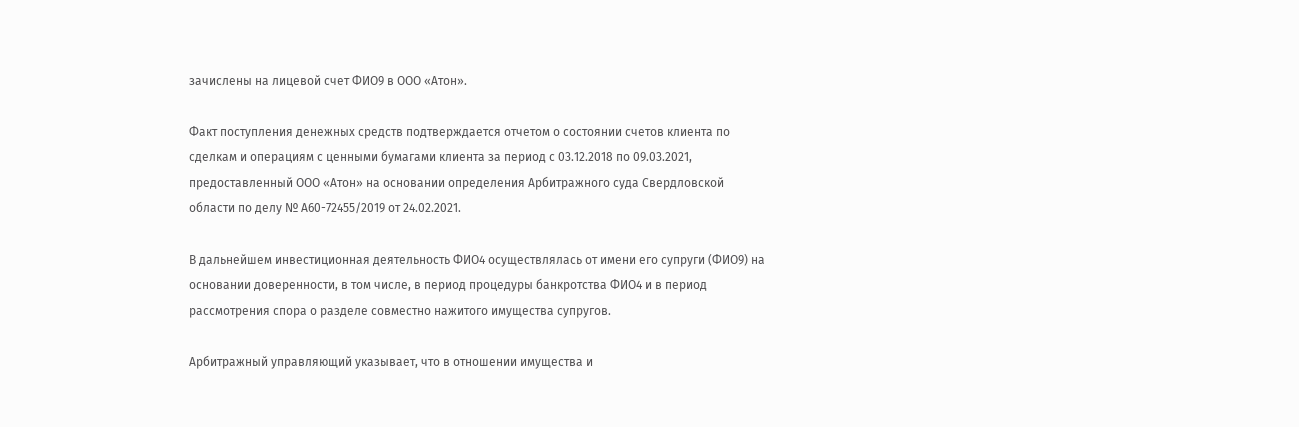зачислены на лицевой счет ФИО9 в ООО «Атон».

Факт поступления денежных средств подтверждается отчетом о состоянии счетов клиента по сделкам и операциям с ценными бумагами клиента за период с 03.12.2018 по 09.03.2021, предоставленный ООО «Атон» на основании определения Арбитражного суда Свердловской области по делу № А60-72455/2019 от 24.02.2021.

В дальнейшем инвестиционная деятельность ФИО4 осуществлялась от имени его супруги (ФИО9) на основании доверенности, в том числе, в период процедуры банкротства ФИО4 и в период рассмотрения спора о разделе совместно нажитого имущества супругов.

Арбитражный управляющий указывает, что в отношении имущества и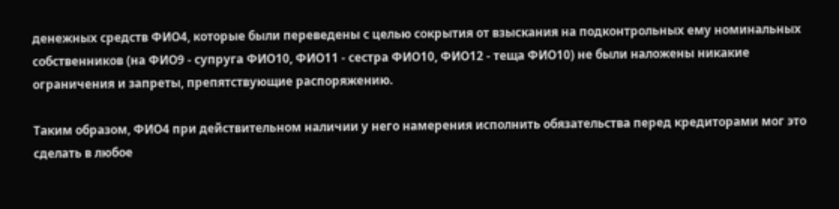денежных средств ФИО4, которые были переведены с целью сокрытия от взыскания на подконтрольных ему номинальных собственников (на ФИО9 - супруга ФИО10, ФИО11 - сестра ФИО10, ФИО12 - теща ФИО10) не были наложены никакие ограничения и запреты, препятствующие распоряжению.

Таким образом, ФИО4 при действительном наличии у него намерения исполнить обязательства перед кредиторами мог это сделать в любое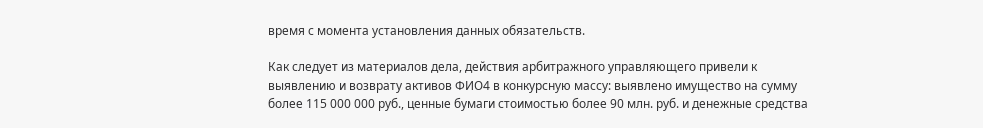время с момента установления данных обязательств.

Как следует из материалов дела, действия арбитражного управляющего привели к выявлению и возврату активов ФИО4 в конкурсную массу: выявлено имущество на сумму более 115 000 000 руб., ценные бумаги стоимостью более 90 млн. руб. и денежные средства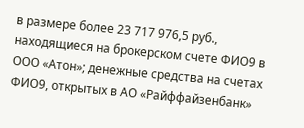в размере более 23 717 976,5 руб., находящиеся на брокерском счете ФИО9 в ООО «Атон»; денежные средства на счетах ФИО9, открытых в АО «Райффайзенбанк»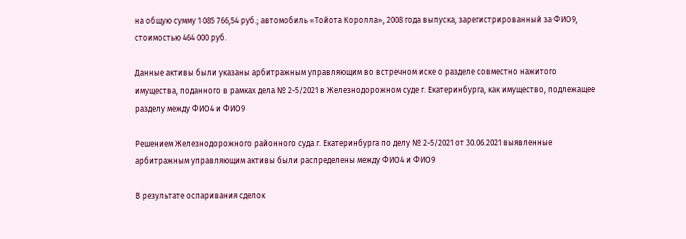на общую сумму 1 085 766,54 руб.; автомобиль «Тойота Королла», 2008 года выпуска, зарегистрированный за ФИО9, стоимостью 464 000 руб.

Данные активы были указаны арбитражным управляющим во встречном иске о разделе совместно нажитого имущества, поданного в рамках дела № 2-5/2021 в Железнодорожном суде г. Екатеринбурга, как имущество, подлежащее разделу между ФИО4 и ФИО9

Решением Железнодорожного районного суда г. Екатеринбурга по делу № 2-5/2021 от 30.06.2021 выявленные арбитражным управляющим активы были распределены между ФИО4 и ФИО9

В результате оспаривания сделок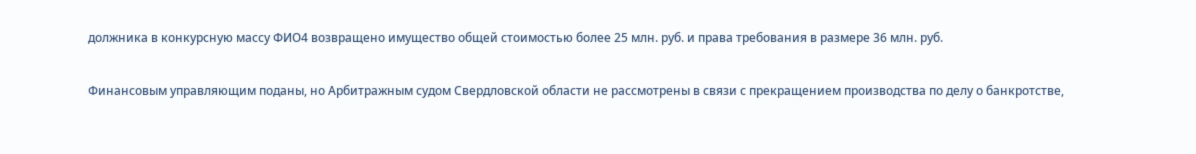должника в конкурсную массу ФИО4 возвращено имущество общей стоимостью более 25 млн. руб. и права требования в размере 36 млн. руб.

Финансовым управляющим поданы, но Арбитражным судом Свердловской области не рассмотрены в связи с прекращением производства по делу о банкротстве,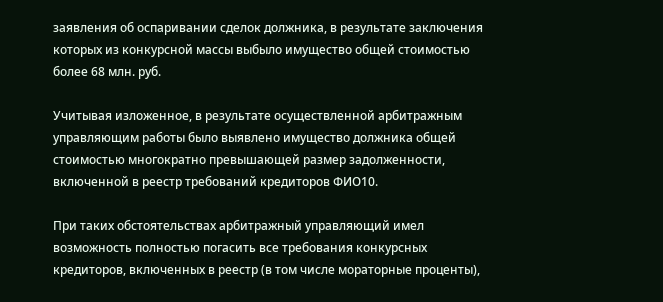заявления об оспаривании сделок должника, в результате заключения которых из конкурсной массы выбыло имущество общей стоимостью более 68 млн. руб.

Учитывая изложенное, в результате осуществленной арбитражным управляющим работы было выявлено имущество должника общей стоимостью многократно превышающей размер задолженности, включенной в реестр требований кредиторов ФИО10.

При таких обстоятельствах арбитражный управляющий имел возможность полностью погасить все требования конкурсных кредиторов, включенных в реестр (в том числе мораторные проценты),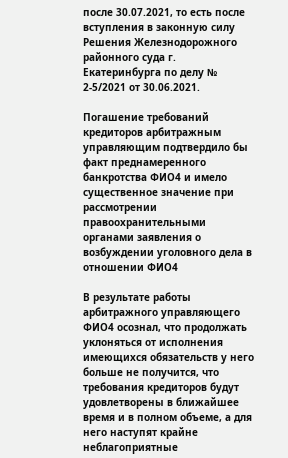после 30.07.2021, то есть после вступления в законную силу Решения Железнодорожного районного суда г. Екатеринбурга по делу № 2-5/2021 от 30.06.2021.

Погашение требований кредиторов арбитражным управляющим подтвердило бы факт преднамеренного банкротства ФИО4 и имело существенное значение при рассмотрении правоохранительными органами заявления о возбуждении уголовного дела в отношении ФИО4

В результате работы арбитражного управляющего ФИО4 осознал, что продолжать уклоняться от исполнения имеющихся обязательств у него больше не получится, что требования кредиторов будут удовлетворены в ближайшее время и в полном объеме, а для него наступят крайне неблагоприятные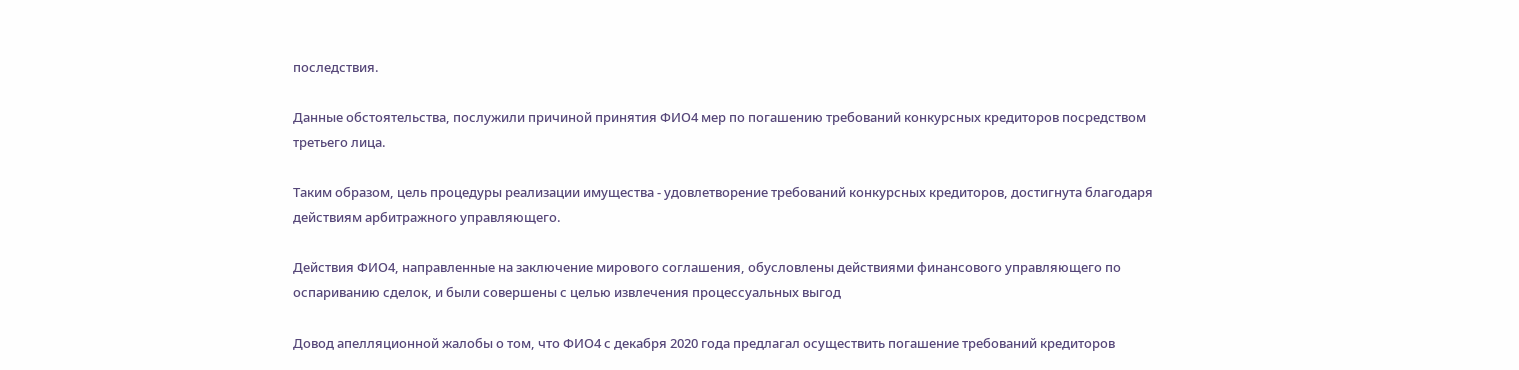последствия.

Данные обстоятельства, послужили причиной принятия ФИО4 мер по погашению требований конкурсных кредиторов посредством третьего лица.

Таким образом, цель процедуры реализации имущества - удовлетворение требований конкурсных кредиторов, достигнута благодаря действиям арбитражного управляющего.

Действия ФИО4, направленные на заключение мирового соглашения, обусловлены действиями финансового управляющего по оспариванию сделок, и были совершены с целью извлечения процессуальных выгод

Довод апелляционной жалобы о том, что ФИО4 с декабря 2020 года предлагал осуществить погашение требований кредиторов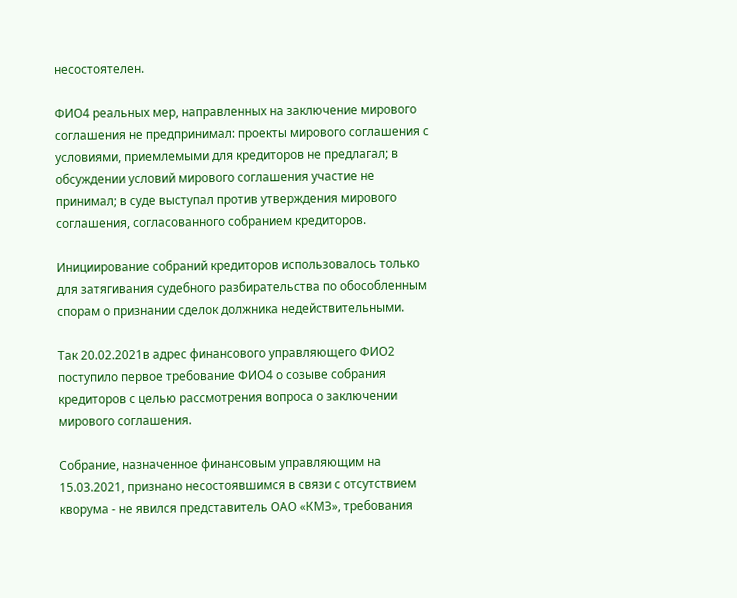несостоятелен.

ФИО4 реальных мер, направленных на заключение мирового соглашения не предпринимал: проекты мирового соглашения с условиями, приемлемыми для кредиторов не предлагал; в обсуждении условий мирового соглашения участие не принимал; в суде выступал против утверждения мирового соглашения, согласованного собранием кредиторов.

Инициирование собраний кредиторов использовалось только для затягивания судебного разбирательства по обособленным спорам о признании сделок должника недействительными.

Так 20.02.2021в адрес финансового управляющего ФИО2 поступило первое требование ФИО4 о созыве собрания кредиторов с целью рассмотрения вопроса о заключении мирового соглашения.

Собрание, назначенное финансовым управляющим на 15.03.2021, признано несостоявшимся в связи с отсутствием кворума - не явился представитель ОАО «КМЗ», требования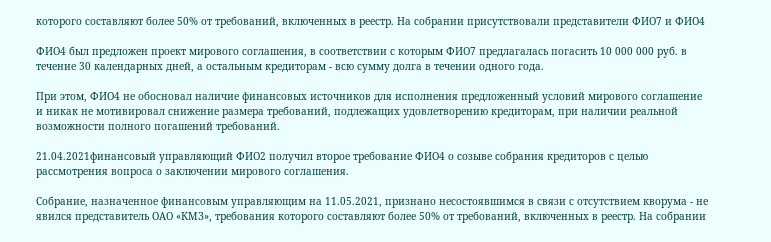которого составляют более 50% от требований, включенных в реестр. На собрании присутствовали представители ФИО7 и ФИО4

ФИО4 был предложен проект мирового соглашения, в соответствии с которым ФИО7 предлагалась погасить 10 000 000 руб. в течение 30 календарных дней, а остальным кредиторам - всю сумму долга в течении одного года.

При этом, ФИО4 не обосновал наличие финансовых источников для исполнения предложенный условий мирового соглашение и никак не мотивировал снижение размера требований, подлежащих удовлетворению кредиторам, при наличии реальной возможности полного погашений требований.

21.04.2021финансовый управляющий ФИО2 получил второе требование ФИО4 о созыве собрания кредиторов с целью рассмотрения вопроса о заключении мирового соглашения.

Собрание, назначенное финансовым управляющим на 11.05.2021, признано несостоявшимся в связи с отсутствием кворума - не явился представитель ОАО «КМЗ», требования которого составляют более 50% от требований, включенных в реестр. На собрании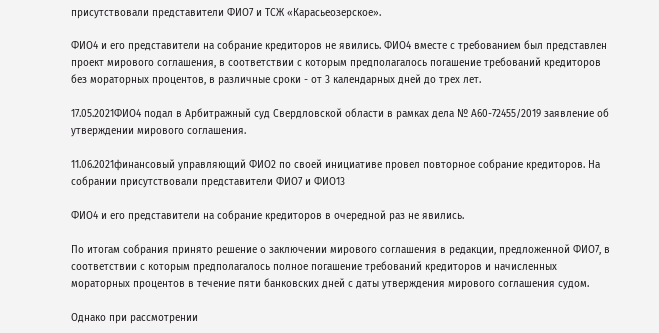присутствовали представители ФИО7 и ТСЖ «Карасьеозерское».

ФИО4 и его представители на собрание кредиторов не явились. ФИО4 вместе с требованием был представлен проект мирового соглашения, в соответствии с которым предполагалось погашение требований кредиторов без мораторных процентов, в различные сроки - от 3 календарных дней до трех лет.

17.05.2021ФИО4 подал в Арбитражный суд Свердловской области в рамках дела № А60-72455/2019 заявление об утверждении мирового соглашения.

11.06.2021финансовый управляющий ФИО2 по своей инициативе провел повторное собрание кредиторов. На собрании присутствовали представители ФИО7 и ФИО13

ФИО4 и его представители на собрание кредиторов в очередной раз не явились.

По итогам собрания принято решение о заключении мирового соглашения в редакции, предложенной ФИО7, в соответствии с которым предполагалось полное погашение требований кредиторов и начисленных мораторных процентов в течение пяти банковских дней с даты утверждения мирового соглашения судом.

Однако при рассмотрении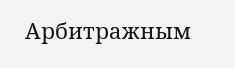Арбитражным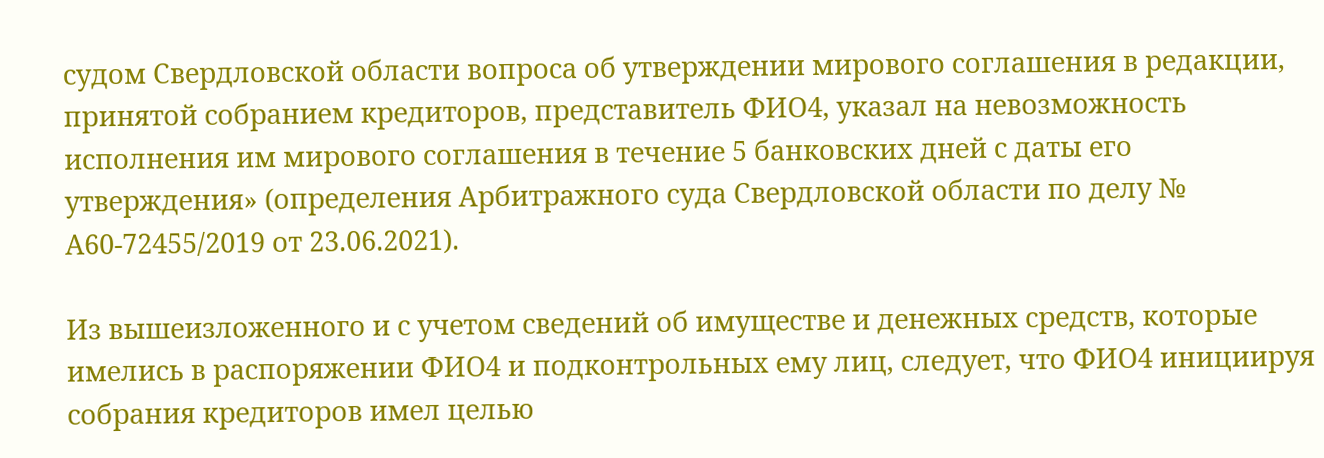судом Свердловской области вопроса об утверждении мирового соглашения в редакции, принятой собранием кредиторов, представитель ФИО4, указал на невозможность исполнения им мирового соглашения в течение 5 банковских дней с даты его утверждения» (определения Арбитражного суда Свердловской области по делу № А60-72455/2019 от 23.06.2021).

Из вышеизложенного и с учетом сведений об имуществе и денежных средств, которые имелись в распоряжении ФИО4 и подконтрольных ему лиц, следует, что ФИО4 инициируя собрания кредиторов имел целью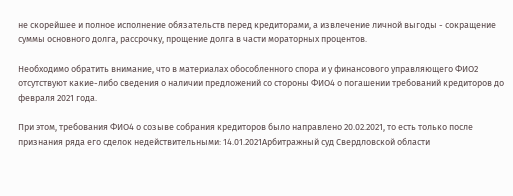не скорейшее и полное исполнение обязательств перед кредиторами, а извлечение личной выгоды - сокращение суммы основного долга, рассрочку, прощение долга в части мораторных процентов.

Необходимо обратить внимание, что в материалах обособленного спора и у финансового управляющего ФИО2 отсутствуют какие-либо сведения о наличии предложений со стороны ФИО4 о погашении требований кредиторов до февраля 2021 года.

При этом, требования ФИО4 о созыве собрания кредиторов было направлено 20.02.2021, то есть только после признания ряда его сделок недействительными: 14.01.2021Арбитражный суд Свердловской области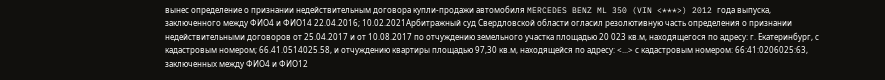вынес определение о признании недействительным договора купли-продажи автомобиля MERCEDES BENZ ML 350 (VIN <***>) 2012 года выпуска, заключенного между ФИО4 и ФИО14 22.04.2016; 10.02.2021Арбитражный суд Свердловской области огласил резолютивную часть определения о признании недействительными договоров от 25.04.2017 и от 10.08.2017 по отчуждению земельного участка площадью 20 023 кв.м, находящегося по адресу: г. Екатеринбург, с кадастровым номером; 66.41.0514025.58, и отчуждению квартиры площадью 97,30 кв.м, находящейся по адресу: <...> с кадастровым номером: 66:41:0206025:63, заключенных между ФИО4 и ФИО12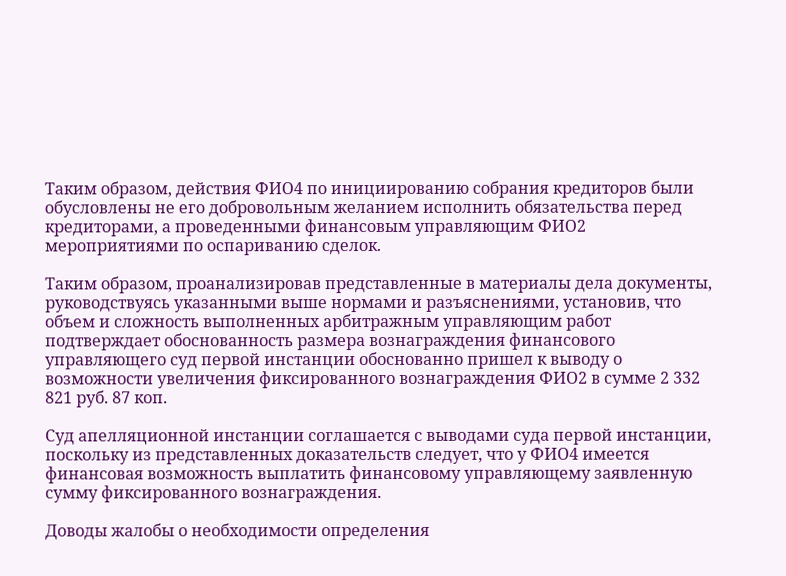Таким образом, действия ФИО4 по инициированию собрания кредиторов были обусловлены не его добровольным желанием исполнить обязательства перед кредиторами, а проведенными финансовым управляющим ФИО2 мероприятиями по оспариванию сделок.

Таким образом, проанализировав представленные в материалы дела документы, руководствуясь указанными выше нормами и разъяснениями, установив, что объем и сложность выполненных арбитражным управляющим работ подтверждает обоснованность размера вознаграждения финансового управляющего суд первой инстанции обоснованно пришел к выводу о возможности увеличения фиксированного вознаграждения ФИО2 в сумме 2 332 821 руб. 87 коп.

Суд апелляционной инстанции соглашается с выводами суда первой инстанции, поскольку из представленных доказательств следует, что у ФИО4 имеется финансовая возможность выплатить финансовому управляющему заявленную сумму фиксированного вознаграждения.

Доводы жалобы о необходимости определения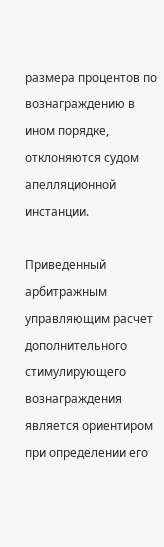размера процентов по вознаграждению в ином порядке, отклоняются судом апелляционной инстанции.

Приведенный арбитражным управляющим расчет дополнительного стимулирующего вознаграждения является ориентиром при определении его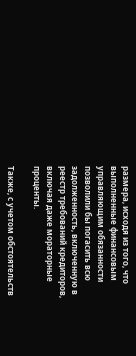размера, исходя из того, что выполненные финансовым управляющим обязанности позволили бы погасить всю задолженность, включенную в реестр требований кредиторов, включая даже мораторные проценты.

Также, с учетом обстоятельств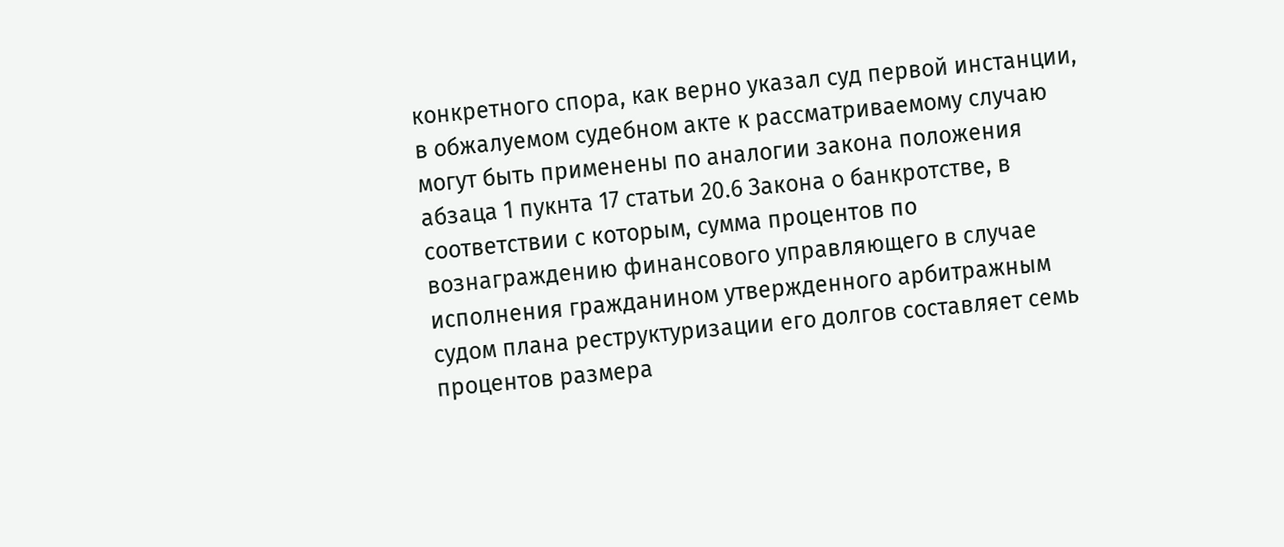конкретного спора, как верно указал суд первой инстанции, в обжалуемом судебном акте к рассматриваемому случаю могут быть применены по аналогии закона положения абзаца 1 пукнта 17 статьи 20.6 Закона о банкротстве, в соответствии с которым, сумма процентов по вознаграждению финансового управляющего в случае исполнения гражданином утвержденного арбитражным судом плана реструктуризации его долгов составляет семь процентов размера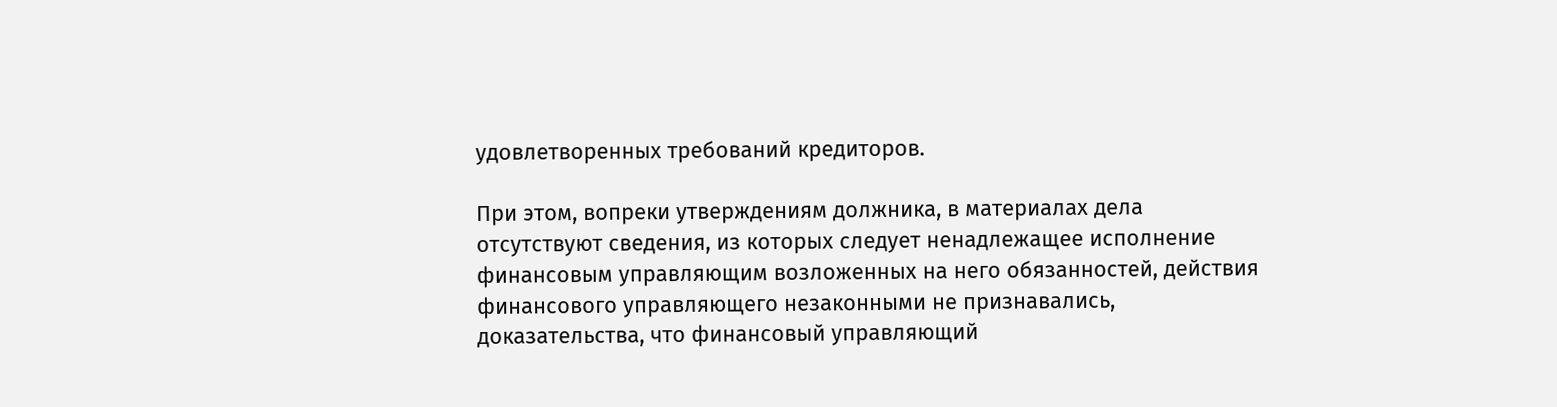удовлетворенных требований кредиторов.

При этом, вопреки утверждениям должника, в материалах дела отсутствуют сведения, из которых следует ненадлежащее исполнение финансовым управляющим возложенных на него обязанностей, действия финансового управляющего незаконными не признавались, доказательства, что финансовый управляющий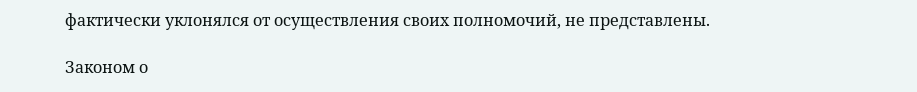фактически уклонялся от осуществления своих полномочий, не представлены.

Законом о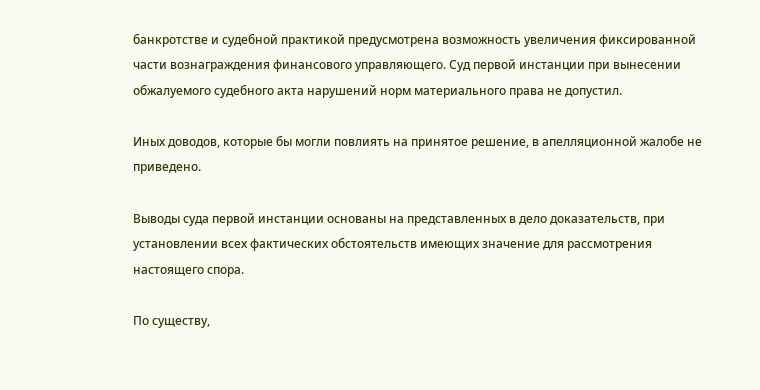банкротстве и судебной практикой предусмотрена возможность увеличения фиксированной части вознаграждения финансового управляющего. Суд первой инстанции при вынесении обжалуемого судебного акта нарушений норм материального права не допустил.

Иных доводов, которые бы могли повлиять на принятое решение, в апелляционной жалобе не приведено.

Выводы суда первой инстанции основаны на представленных в дело доказательств, при установлении всех фактических обстоятельств имеющих значение для рассмотрения настоящего спора.

По существу,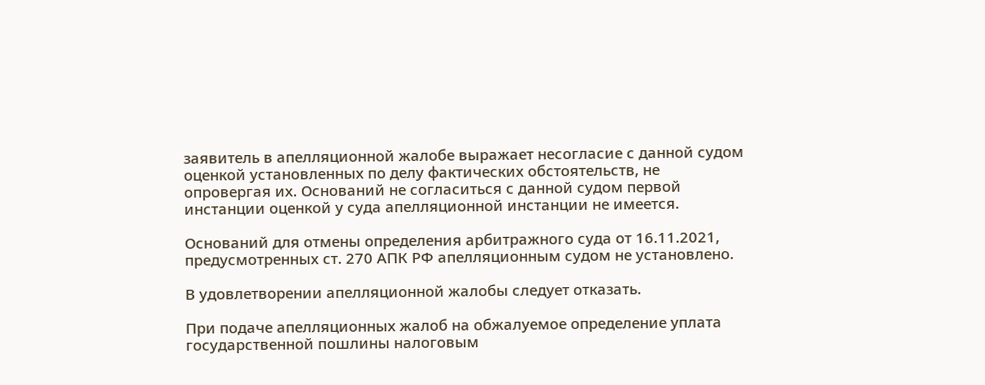заявитель в апелляционной жалобе выражает несогласие с данной судом оценкой установленных по делу фактических обстоятельств, не опровергая их. Оснований не согласиться с данной судом первой инстанции оценкой у суда апелляционной инстанции не имеется.

Оснований для отмены определения арбитражного суда от 16.11.2021, предусмотренных ст. 270 АПК РФ апелляционным судом не установлено.

В удовлетворении апелляционной жалобы следует отказать.

При подаче апелляционных жалоб на обжалуемое определение уплата государственной пошлины налоговым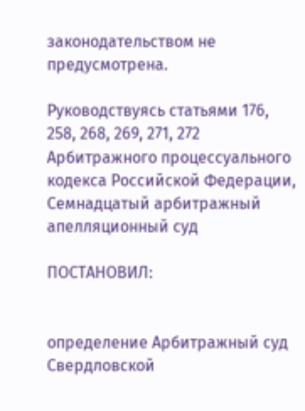законодательством не предусмотрена.

Руководствуясь статьями 176, 258, 268, 269, 271, 272 Арбитражного процессуального кодекса Российской Федерации, Семнадцатый арбитражный апелляционный суд

ПОСТАНОВИЛ:


определение Арбитражный суд Свердловской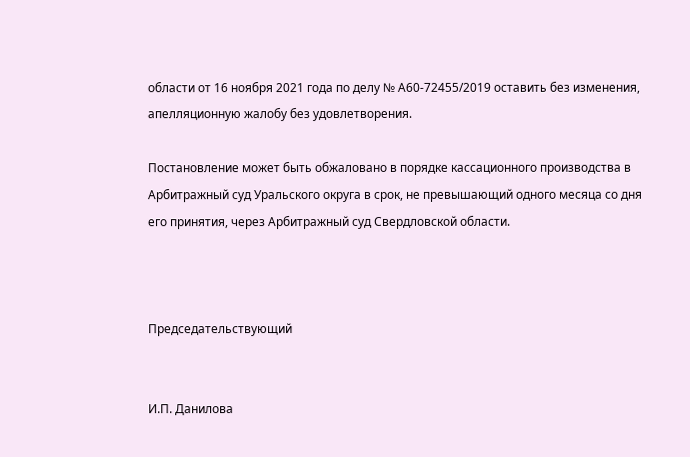области от 16 ноября 2021 года по делу № А60-72455/2019 оставить без изменения, апелляционную жалобу без удовлетворения.

Постановление может быть обжаловано в порядке кассационного производства в Арбитражный суд Уральского округа в срок, не превышающий одного месяца со дня его принятия, через Арбитражный суд Свердловской области.



Председательствующий


И.П. Данилова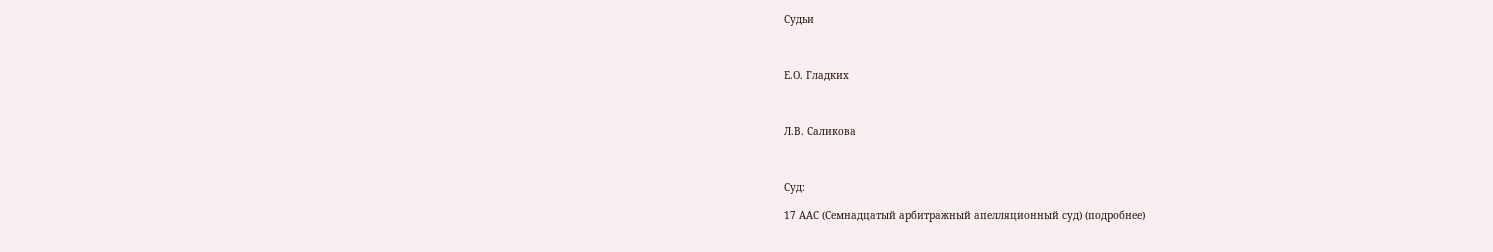Судьи



Е.О. Гладких



Л.В. Саликова



Суд:

17 ААС (Семнадцатый арбитражный апелляционный суд) (подробнее)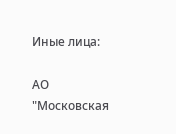Иные лица:

АО "Московская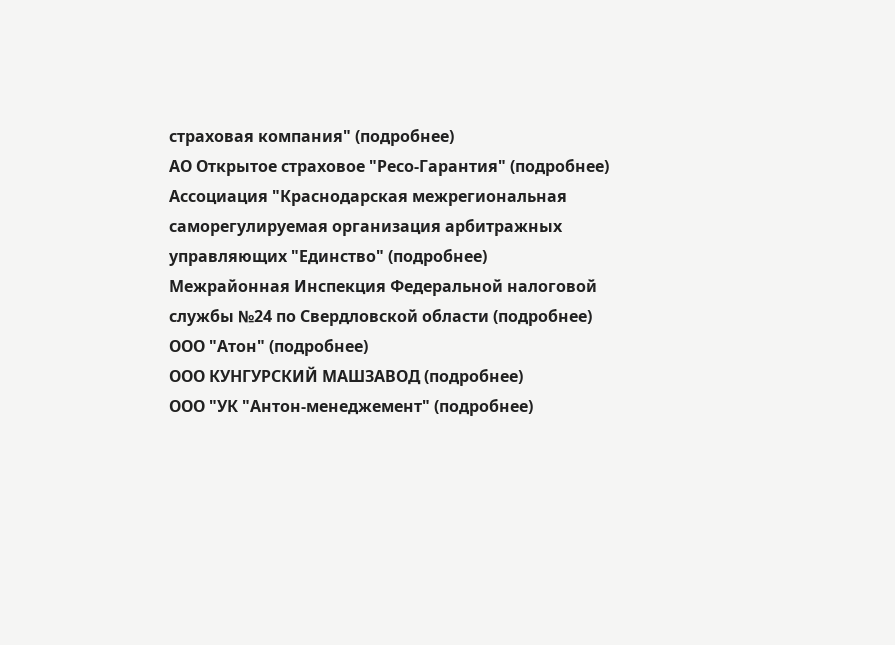страховая компания" (подробнее)
АО Открытое страховое "Ресо-Гарантия" (подробнее)
Ассоциация "Краснодарская межрегиональная саморегулируемая организация арбитражных управляющих "Единство" (подробнее)
Межрайонная Инспекция Федеральной налоговой службы №24 по Свердловской области (подробнее)
ООО "Атон" (подробнее)
ООО КУНГУРСКИЙ МАШЗАВОД (подробнее)
ООО "УК "Антон-менеджемент" (подробнее)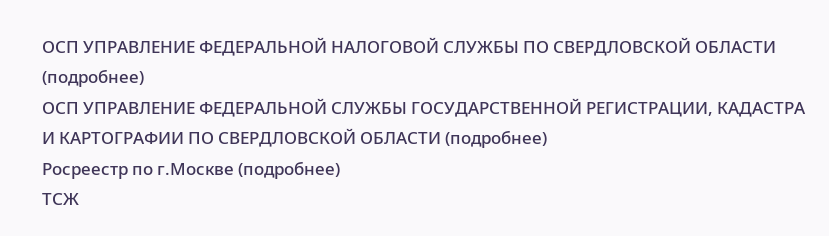ОСП УПРАВЛЕНИЕ ФЕДЕРАЛЬНОЙ НАЛОГОВОЙ СЛУЖБЫ ПО СВЕРДЛОВСКОЙ ОБЛАСТИ (подробнее)
ОСП УПРАВЛЕНИЕ ФЕДЕРАЛЬНОЙ СЛУЖБЫ ГОСУДАРСТВЕННОЙ РЕГИСТРАЦИИ, КАДАСТРА И КАРТОГРАФИИ ПО СВЕРДЛОВСКОЙ ОБЛАСТИ (подробнее)
Росреестр по г.Москве (подробнее)
ТСЖ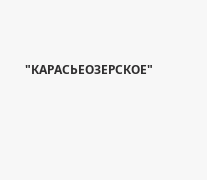"КАРАСЬЕОЗЕРСКОЕ"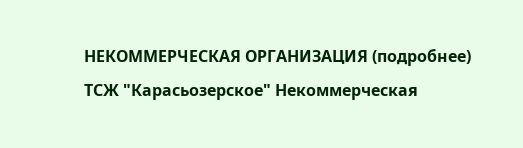НЕКОММЕРЧЕСКАЯ ОРГАНИЗАЦИЯ (подробнее)
ТСЖ "Карасьозерское" Некоммерческая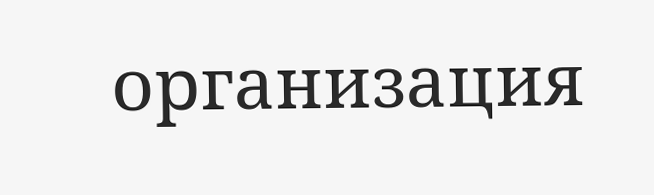организация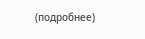(подробнее)